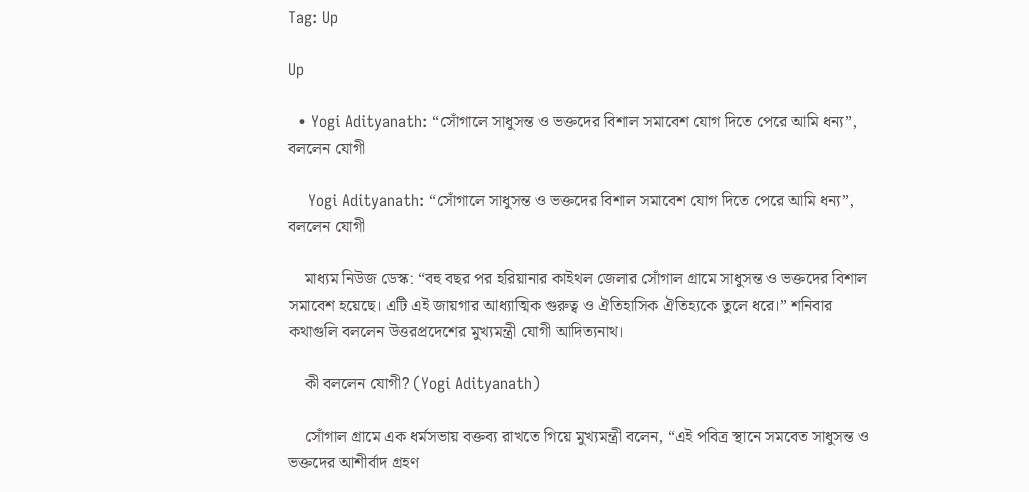Tag: Up

Up

  • Yogi Adityanath: “সোঁগালে সাধুসন্ত ও ভক্তদের বিশাল সমাবেশ যোগ দিতে পেরে আমি ধন্য”, বললেন যোগী

    Yogi Adityanath: “সোঁগালে সাধুসন্ত ও ভক্তদের বিশাল সমাবেশ যোগ দিতে পেরে আমি ধন্য”, বললেন যোগী

    মাধ্যম নিউজ ডেস্ক: “বহু বছর পর হরিয়ানার কাইথল জেলার সোঁগাল গ্রামে সাধুসন্ত ও ভক্তদের বিশাল সমাবেশ হয়েছে। এটি এই জায়গার আধ্যাত্মিক গুরুত্ব ও ঐতিহাসিক ঐতিহ্যকে তুলে ধরে।” শনিবার কথাগুলি বললেন উত্তরপ্রদেশের মুখ্যমন্ত্রী যোগী আদিত্যনাথ।

    কী বললেন যোগী? (Yogi Adityanath)

    সোঁগাল গ্রামে এক ধর্মসভায় বক্তব্য রাখতে গিয়ে মুখ্যমন্ত্রী বলেন, “এই পবিত্র স্থানে সমবেত সাধুসন্ত ও ভক্তদের আশীর্বাদ গ্রহণ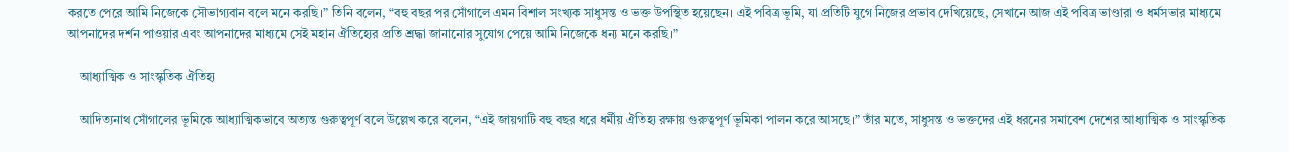করতে পেরে আমি নিজেকে সৌভাগ্যবান বলে মনে করছি।” তিনি বলেন, “বহু বছর পর সোঁগালে এমন বিশাল সংখ্যক সাধুসন্ত ও ভক্ত উপস্থিত হয়েছেন। এই পবিত্র ভূমি, যা প্রতিটি যুগে নিজের প্রভাব দেখিয়েছে, সেখানে আজ এই পবিত্র ভাণ্ডারা ও ধর্মসভার মাধ্যমে আপনাদের দর্শন পাওয়ার এবং আপনাদের মাধ্যমে সেই মহান ঐতিহ্যের প্রতি শ্রদ্ধা জানানোর সুযোগ পেয়ে আমি নিজেকে ধন্য মনে করছি।”

    আধ্যাত্মিক ও সাংস্কৃতিক ঐতিহ্য

    আদিত্যনাথ সোঁগালের ভূমিকে আধ্যাত্মিকভাবে অত্যন্ত গুরুত্বপূর্ণ বলে উল্লেখ করে বলেন, “এই জায়গাটি বহু বছর ধরে ধর্মীয় ঐতিহ্য রক্ষায় গুরুত্বপূর্ণ ভূমিকা পালন করে আসছে।” তাঁর মতে, সাধুসন্ত ও ভক্তদের এই ধরনের সমাবেশ দেশের আধ্যাত্মিক ও সাংস্কৃতিক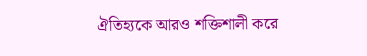ঐতিহ্যকে আরও শক্তিশালী করে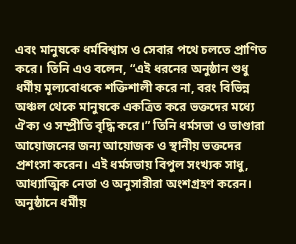এবং মানুষকে ধর্মবিশ্বাস ও সেবার পথে চলতে প্রাণিত করে। তিনি এও বলেন, “এই ধরনের অনুষ্ঠান শুধু ধর্মীয় মূল্যবোধকে শক্তিশালী করে না, বরং বিভিন্ন অঞ্চল থেকে মানুষকে একত্রিত করে ভক্তদের মধ্যে ঐক্য ও সম্প্রীতি বৃদ্ধি করে।” তিনি ধর্মসভা ও ভাণ্ডারা আয়োজনের জন্য আয়োজক ও স্থানীয় ভক্তদের প্রশংসা করেন। এই ধর্মসভায় বিপুল সংখ্যক সাধু, আধ্যাত্মিক নেতা ও অনুসারীরা অংশগ্রহণ করেন। অনুষ্ঠানে ধর্মীয়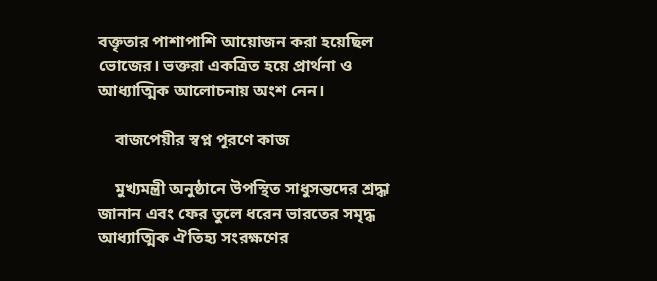বক্তৃতার পাশাপাশি আয়োজন করা হয়েছিল ভোজের। ভক্তরা একত্রিত হয়ে প্রার্থনা ও আধ্যাত্মিক আলোচনায় অংশ নেন।

    বাজপেয়ীর স্বপ্ন পূরণে কাজ

    মুখ্যমন্ত্রী অনুষ্ঠানে উপস্থিত সাধুসন্তদের শ্রদ্ধা জানান এবং ফের তুলে ধরেন ভারতের সমৃদ্ধ আধ্যাত্মিক ঐতিহ্য সংরক্ষণের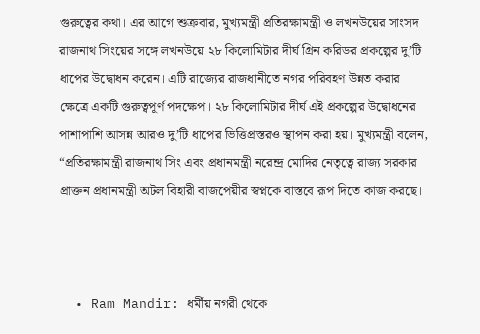গুরুত্বের কথা। এর আগে শুক্রবার, মুখ্যমন্ত্রী প্রতিরক্ষামন্ত্রী ও লখনউয়ের সাংসদ রাজনাথ সিংয়ের সঙ্গে লখনউয়ে ২৮ কিলোমিটার দীর্ঘ গ্রিন করিডর প্রকল্পের দু’টি ধাপের উদ্বোধন করেন। এটি রাজ্যের রাজধানীতে নগর পরিবহণ উন্নত করার ক্ষেত্রে একটি গুরুত্বপূর্ণ পদক্ষেপ। ২৮ কিলোমিটার দীর্ঘ এই প্রকল্পের উদ্বোধনের পাশাপাশি আসন্ন আরও দু’টি ধাপের ভিত্তিপ্রস্তরও স্থাপন করা হয়। মুখ্যমন্ত্রী বলেন, “প্রতিরক্ষামন্ত্রী রাজনাথ সিং এবং প্রধানমন্ত্রী নরেন্দ্র মোদির নেতৃত্বে রাজ্য সরকার প্রাক্তন প্রধানমন্ত্রী অটল বিহারী বাজপেয়ীর স্বপ্নকে বাস্তবে রূপ দিতে কাজ করছে।



  • Ram Mandir: ধর্মীয় নগরী থেকে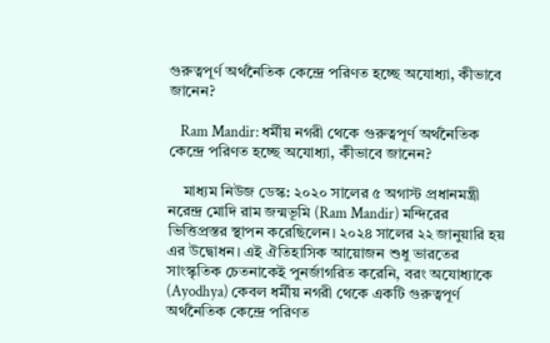গুরুত্বপূর্ণ অর্থনৈতিক কেন্দ্রে পরিণত হচ্ছে অযোধ্যা, কীভাবে জানেন?

    Ram Mandir: ধর্মীয় নগরী থেকে গুরুত্বপূর্ণ অর্থনৈতিক কেন্দ্রে পরিণত হচ্ছে অযোধ্যা, কীভাবে জানেন?

    মাধ্যম নিউজ ডেস্ক: ২০২০ সালের ৫ অগাস্ট প্রধানমন্ত্রী নরেন্দ্র মোদি রাম জন্মভূমি (Ram Mandir) মন্দিরের ভিত্তিপ্রস্তর স্থাপন করেছিলেন। ২০২৪ সালের ২২ জানুয়ারি হয় এর উদ্বোধন। এই ঐতিহাসিক আয়োজন শুধু ভারতের সাংস্কৃতিক চেতনাকেই পুনর্জাগরিত করেনি, বরং অযোধ্যাকে (Ayodhya) কেবল ধর্মীয় নগরী থেকে একটি গুরুত্বপূর্ণ অর্থনৈতিক কেন্দ্রে পরিণত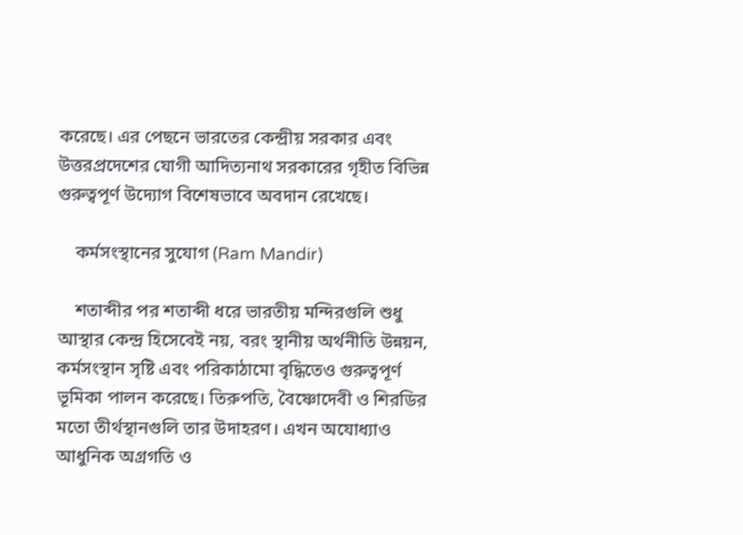করেছে। এর পেছনে ভারতের কেন্দ্রীয় সরকার এবং উত্তরপ্রদেশের যোগী আদিত্যনাথ সরকারের গৃহীত বিভিন্ন গুরুত্বপূর্ণ উদ্যোগ বিশেষভাবে অবদান রেখেছে।

    কর্মসংস্থানের সুযোগ (Ram Mandir)

    শতাব্দীর পর শতাব্দী ধরে ভারতীয় মন্দিরগুলি শুধু আস্থার কেন্দ্র হিসেবেই নয়, বরং স্থানীয় অর্থনীতি উন্নয়ন, কর্মসংস্থান সৃষ্টি এবং পরিকাঠামো বৃদ্ধিতেও গুরুত্বপূর্ণ ভূমিকা পালন করেছে। তিরুপতি, বৈষ্ণোদেবী ও শিরডির মতো তীর্থস্থানগুলি তার উদাহরণ। এখন অযোধ্যাও আধুনিক অগ্রগতি ও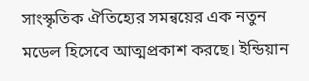সাংস্কৃতিক ঐতিহ্যের সমন্বয়ের এক নতুন মডেল হিসেবে আত্মপ্রকাশ করছে। ইন্ডিয়ান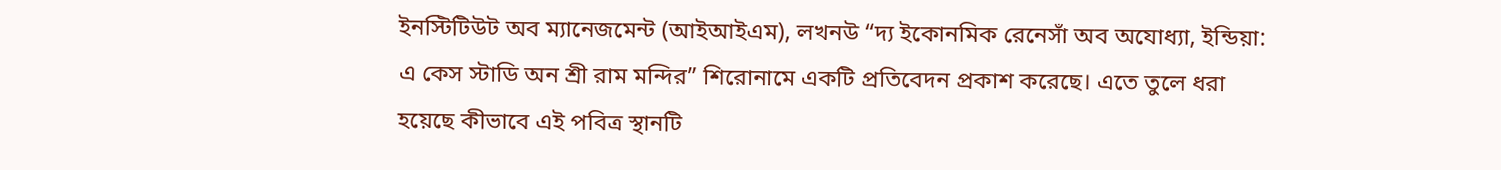ইনস্টিটিউট অব ম্যানেজমেন্ট (আইআইএম), লখনউ “দ্য ইকোনমিক রেনেসাঁ অব অযোধ্যা, ইন্ডিয়া: এ কেস স্টাডি অন শ্রী রাম মন্দির” শিরোনামে একটি প্রতিবেদন প্রকাশ করেছে। এতে তুলে ধরা হয়েছে কীভাবে এই পবিত্র স্থানটি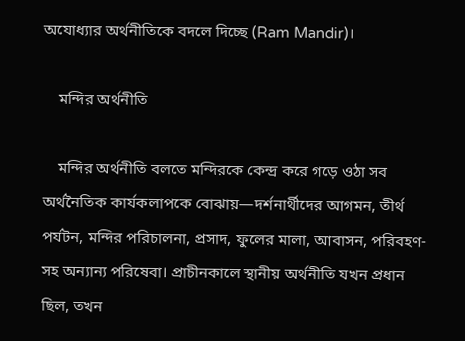অযোধ্যার অর্থনীতিকে বদলে দিচ্ছে (Ram Mandir)।

    মন্দির অর্থনীতি

    মন্দির অর্থনীতি বলতে মন্দিরকে কেন্দ্র করে গড়ে ওঠা সব অর্থনৈতিক কার্যকলাপকে বোঝায়—দর্শনার্থীদের আগমন, তীর্থ পর্যটন, মন্দির পরিচালনা, প্রসাদ, ফুলের মালা, আবাসন, পরিবহণ-সহ অন্যান্য পরিষেবা। প্রাচীনকালে স্থানীয় অর্থনীতি যখন প্রধান ছিল, তখন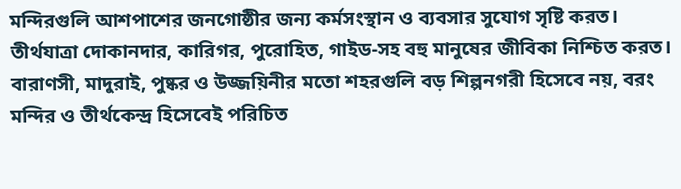মন্দিরগুলি আশপাশের জনগোষ্ঠীর জন্য কর্মসংস্থান ও ব্যবসার সুযোগ সৃষ্টি করত। তীর্থযাত্রা দোকানদার, কারিগর, পুরোহিত, গাইড-সহ বহু মানুষের জীবিকা নিশ্চিত করত। বারাণসী, মাদুরাই, পুষ্কর ও উজ্জয়িনীর মতো শহরগুলি বড় শিল্পনগরী হিসেবে নয়, বরং মন্দির ও তীর্থকেন্দ্র হিসেবেই পরিচিত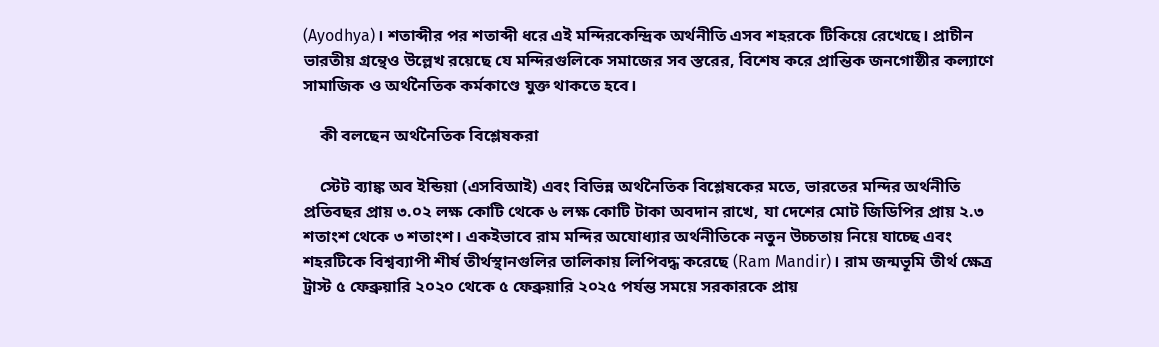(Ayodhya)। শতাব্দীর পর শতাব্দী ধরে এই মন্দিরকেন্দ্রিক অর্থনীতি এসব শহরকে টিকিয়ে রেখেছে। প্রাচীন ভারতীয় গ্রন্থেও উল্লেখ রয়েছে যে মন্দিরগুলিকে সমাজের সব স্তরের, বিশেষ করে প্রান্তিক জনগোষ্ঠীর কল্যাণে সামাজিক ও অর্থনৈতিক কর্মকাণ্ডে যুক্ত থাকতে হবে।

    কী বলছেন অর্থনৈতিক বিশ্লেষকরা

    স্টেট ব্যাঙ্ক অব ইন্ডিয়া (এসবিআই) এবং বিভিন্ন অর্থনৈতিক বিশ্লেষকের মতে, ভারতের মন্দির অর্থনীতি প্রতিবছর প্রায় ৩.০২ লক্ষ কোটি থেকে ৬ লক্ষ কোটি টাকা অবদান রাখে, যা দেশের মোট জিডিপির প্রায় ২.৩ শতাংশ থেকে ৩ শতাংশ। একইভাবে রাম মন্দির অযোধ্যার অর্থনীতিকে নতুন উচ্চতায় নিয়ে যাচ্ছে এবং শহরটিকে বিশ্বব্যাপী শীর্ষ তীর্থস্থানগুলির তালিকায় লিপিবদ্ধ করেছে (Ram Mandir)। রাম জন্মভূমি তীর্থ ক্ষেত্র ট্রাস্ট ৫ ফেব্রুয়ারি ২০২০ থেকে ৫ ফেব্রুয়ারি ২০২৫ পর্যন্ত সময়ে সরকারকে প্রায়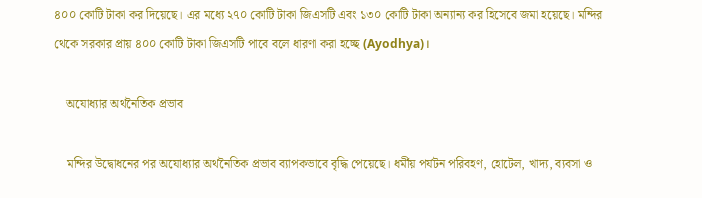৪০০ কোটি টাকা কর দিয়েছে। এর মধ্যে ২৭০ কোটি টাকা জিএসটি এবং ১৩০ কোটি টাকা অন্যান্য কর হিসেবে জমা হয়েছে। মন্দির থেকে সরকার প্রায় ৪০০ কোটি টাকা জিএসটি পাবে বলে ধারণা করা হচ্ছে (Ayodhya)।

    অযোধ্যার অর্থনৈতিক প্রভাব

    মন্দির উদ্বোধনের পর অযোধ্যার অর্থনৈতিক প্রভাব ব্যাপকভাবে বৃদ্ধি পেয়েছে। ধর্মীয় পর্যটন পরিবহণ, হোটেল, খাদ্য, ব্যবসা ও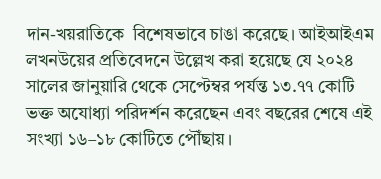দান-খয়রাতিকে  বিশেষভাবে চাঙা করেছে। আইআইএম লখনউয়ের প্রতিবেদনে উল্লেখ করা হয়েছে যে ২০২৪ সালের জানুয়ারি থেকে সেপ্টেম্বর পর্যন্ত ১৩.৭৭ কোটি ভক্ত অযোধ্যা পরিদর্শন করেছেন এবং বছরের শেষে এই সংখ্যা ১৬–১৮ কোটিতে পৌঁছায়।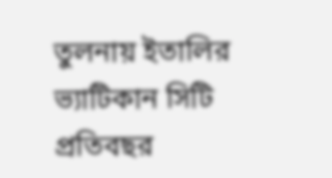তুলনায় ইতালির ভ্যাটিকান সিটি প্রতিবছর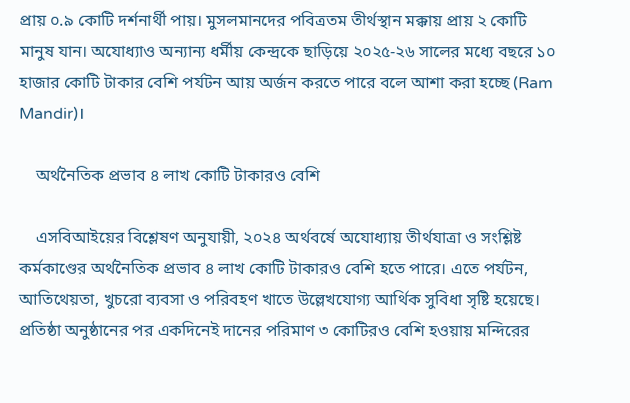প্রায় ০.৯ কোটি দর্শনার্থী পায়। মুসলমানদের পবিত্রতম তীর্থস্থান মক্কায় প্রায় ২ কোটি মানুষ যান। অযোধ্যাও অন্যান্য ধর্মীয় কেন্দ্রকে ছাড়িয়ে ২০২৫-২৬ সালের মধ্যে বছরে ১০ হাজার কোটি টাকার বেশি পর্যটন আয় অর্জন করতে পারে বলে আশা করা হচ্ছে (Ram Mandir)।

    অর্থনৈতিক প্রভাব ৪ লাখ কোটি টাকারও বেশি

    এসবিআইয়ের বিশ্লেষণ অনুযায়ী, ২০২৪ অর্থবর্ষে অযোধ্যায় তীর্থযাত্রা ও সংশ্লিষ্ট কর্মকাণ্ডের অর্থনৈতিক প্রভাব ৪ লাখ কোটি টাকারও বেশি হতে পারে। এতে পর্যটন, আতিথেয়তা, খুচরো ব্যবসা ও পরিবহণ খাতে উল্লেখযোগ্য আর্থিক সুবিধা সৃষ্টি হয়েছে। প্রতিষ্ঠা অনুষ্ঠানের পর একদিনেই দানের পরিমাণ ৩ কোটিরও বেশি হওয়ায় মন্দিরের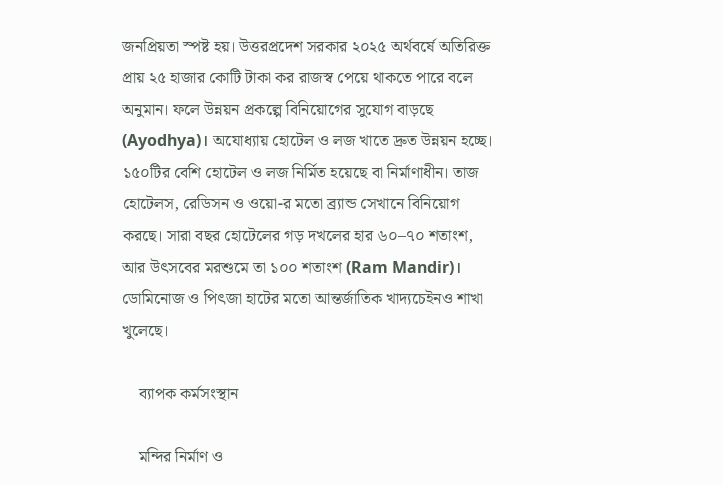জনপ্রিয়তা স্পষ্ট হয়। উত্তরপ্রদেশ সরকার ২০২৫ অর্থবর্ষে অতিরিক্ত প্রায় ২৫ হাজার কোটি টাকা কর রাজস্ব পেয়ে থাকতে পারে বলে অনুমান। ফলে উন্নয়ন প্রকল্পে বিনিয়োগের সুযোগ বাড়ছে (Ayodhya)। অযোধ্যায় হোটেল ও লজ খাতে দ্রুত উন্নয়ন হচ্ছে। ১৫০টির বেশি হোটেল ও লজ নির্মিত হয়েছে বা নির্মাণাধীন। তাজ হোটেলস, রেডিসন ও ওয়ো-র মতো ব্র্যান্ড সেখানে বিনিয়োগ করছে। সারা বছর হোটেলের গড় দখলের হার ৬০–৭০ শতাংশ, আর উৎসবের মরশুমে তা ১০০ শতাংশ (Ram Mandir)। ডোমিনোজ ও পিৎজা হাটের মতো আন্তর্জাতিক খাদ্যচেইনও শাখা খুলেছে।

    ব্যাপক কর্মসংস্থান

    মন্দির নির্মাণ ও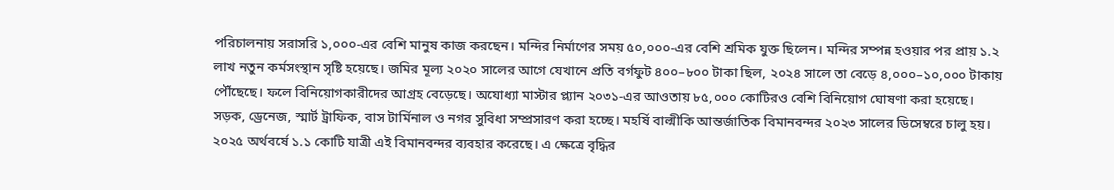পরিচালনায় সরাসরি ১,০০০-এর বেশি মানুষ কাজ করছেন। মন্দির নির্মাণের সময় ৫০,০০০-এর বেশি শ্রমিক যুক্ত ছিলেন। মন্দির সম্পন্ন হওয়ার পর প্রায় ১.২ লাখ নতুন কর্মসংস্থান সৃষ্টি হয়েছে। জমির মূল্য ২০২০ সালের আগে যেখানে প্রতি বর্গফুট ৪০০–৮০০ টাকা ছিল, ২০২৪ সালে তা বেড়ে ৪,০০০–১০,০০০ টাকায় পৌঁছেছে। ফলে বিনিয়োগকারীদের আগ্রহ বেড়েছে। অযোধ্যা মাস্টার প্ল্যান ২০৩১-এর আওতায় ৮৫,০০০ কোটিরও বেশি বিনিয়োগ ঘোষণা করা হয়েছে। সড়ক, ড্রেনেজ, স্মার্ট ট্রাফিক, বাস টার্মিনাল ও নগর সুবিধা সম্প্রসারণ করা হচ্ছে। মহর্ষি বাল্মীকি আন্তর্জাতিক বিমানবন্দর ২০২৩ সালের ডিসেম্বরে চালু হয়। ২০২৫ অর্থবর্ষে ১.১ কোটি যাত্রী এই বিমানবন্দর ব্যবহার করেছে। এ ক্ষেত্রে বৃদ্ধির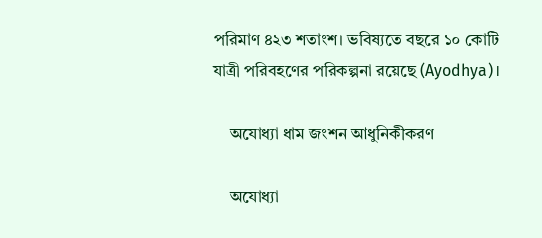পরিমাণ ৪২৩ শতাংশ। ভবিষ্যতে বছরে ১০ কোটি যাত্রী পরিবহণের পরিকল্পনা রয়েছে (Ayodhya)।

    অযোধ্যা ধাম জংশন আধুনিকীকরণ

    অযোধ্যা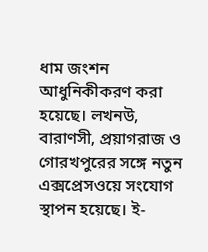ধাম জংশন আধুনিকীকরণ করা হয়েছে। লখনউ, বারাণসী, প্রয়াগরাজ ও গোরখপুরের সঙ্গে নতুন এক্সপ্রেসওয়ে সংযোগ স্থাপন হয়েছে। ই-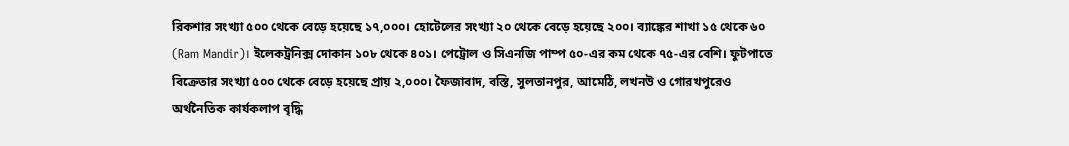রিকশার সংখ্যা ৫০০ থেকে বেড়ে হয়েছে ১৭,০০০। হোটেলের সংখ্যা ২০ থেকে বেড়ে হয়েছে ২০০। ব্যাঙ্কের শাখা ১৫ থেকে ৬০ (Ram Mandir)। ইলেকট্রনিক্স দোকান ১০৮ থেকে ৪০১। পেট্রোল ও সিএনজি পাম্প ৫০-এর কম থেকে ৭৫-এর বেশি। ফুটপাতে বিক্রেতার সংখ্যা ৫০০ থেকে বেড়ে হয়েছে প্রায় ২,০০০। ফৈজাবাদ, বস্তি, সুলতানপুর, আমেঠি, লখনউ ও গোরখপুরেও অর্থনৈতিক কার্যকলাপ বৃদ্ধি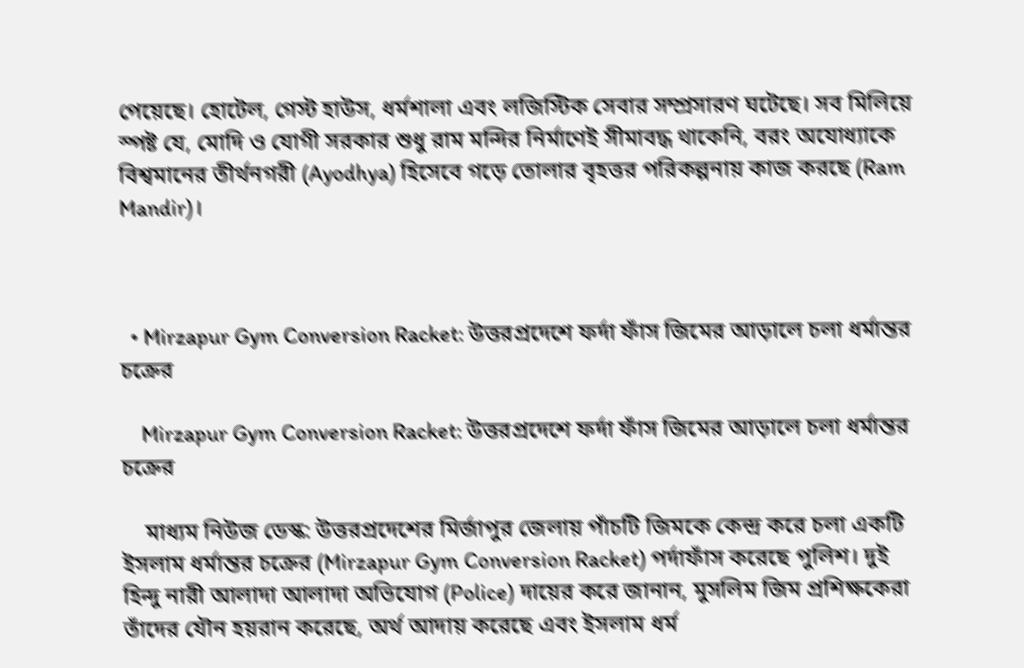পেয়েছে। হোটেল, গেস্ট হাউস, ধর্মশালা এবং লজিস্টিক সেবার সম্প্রসারণ ঘটেছে। সব মিলিয়ে স্পষ্ট যে, মোদি ও যোগী সরকার শুধু রাম মন্দির নির্মাণেই সীমাবদ্ধ থাকেনি, বরং অযোধ্যাকে বিশ্বমানের তীর্থনগরী (Ayodhya) হিসেবে গড়ে তোলার বৃহত্তর পরিকল্পনায় কাজ করছে (Ram Mandir)।



  • Mirzapur Gym Conversion Racket: উত্তরপ্রদেশে ফর্দা ফাঁস জিমের আড়ালে চলা ধর্মান্তর চক্রের

    Mirzapur Gym Conversion Racket: উত্তরপ্রদেশে ফর্দা ফাঁস জিমের আড়ালে চলা ধর্মান্তর চক্রের

    মাধ্যম নিউজ ডেস্ক: উত্তরপ্রদেশের মির্জাপুর জেলায় পাঁচটি জিমকে কেন্দ্র করে চলা একটি ইসলাম ধর্মান্তর চক্রের (Mirzapur Gym Conversion Racket) পর্দাফাঁস করেছে পুলিশ। দুই হিন্দু নারী আলাদা আলাদা অভিযোগ (Police) দায়ের করে জানান, মুসলিম জিম প্রশিক্ষকেরা তাঁদের যৌন হয়রান করেছে, অর্থ আদায় করেছে এবং ইসলাম ধর্ম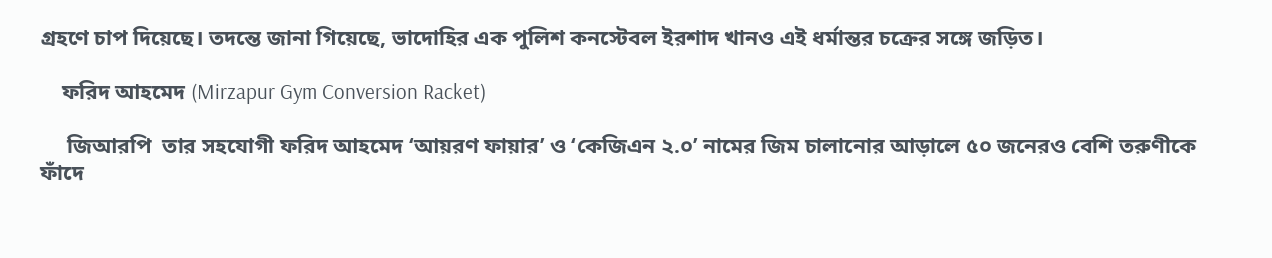গ্রহণে চাপ দিয়েছে। তদন্তে জানা গিয়েছে, ভাদোহির এক পুলিশ কনস্টেবল ইরশাদ খানও এই ধর্মান্তর চক্রের সঙ্গে জড়িত।

    ফরিদ আহমেদ (Mirzapur Gym Conversion Racket)

     জিআরপি  তার সহযোগী ফরিদ আহমেদ ‘আয়রণ ফায়ার’ ও ‘কেজিএন ২.০’ নামের জিম চালানোর আড়ালে ৫০ জনেরও বেশি তরুণীকে ফাঁদে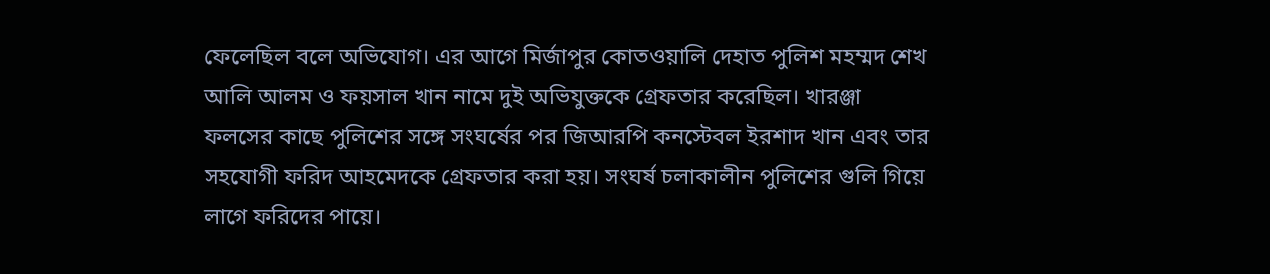ফেলেছিল বলে অভিযোগ। এর আগে মির্জাপুর কোতওয়ালি দেহাত পুলিশ মহম্মদ শেখ আলি আলম ও ফয়সাল খান নামে দুই অভিযুক্তকে গ্রেফতার করেছিল। খারঞ্জা ফলসের কাছে পুলিশের সঙ্গে সংঘর্ষের পর জিআরপি কনস্টেবল ইরশাদ খান এবং তার সহযোগী ফরিদ আহমেদকে গ্রেফতার করা হয়। সংঘর্ষ চলাকালীন পুলিশের গুলি গিয়ে লাগে ফরিদের পায়ে।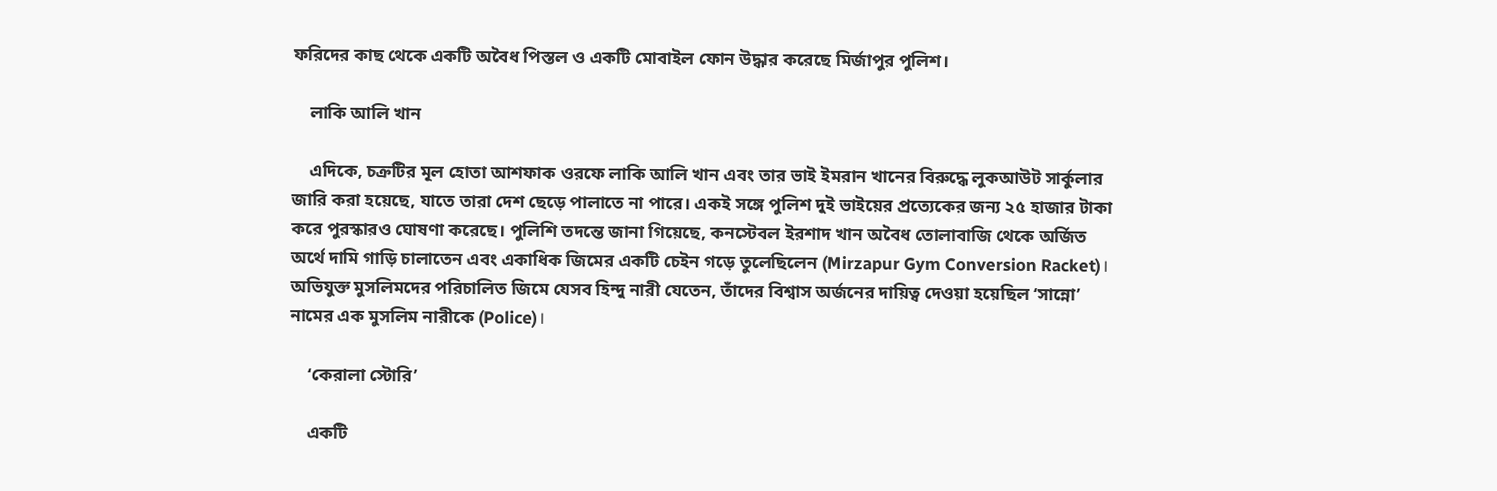ফরিদের কাছ থেকে একটি অবৈধ পিস্তল ও একটি মোবাইল ফোন উদ্ধার করেছে মির্জাপুর পুলিশ।

    লাকি আলি খান

    এদিকে, চক্রটির মূল হোতা আশফাক ওরফে লাকি আলি খান এবং তার ভাই ইমরান খানের বিরুদ্ধে লুকআউট সার্কুলার জারি করা হয়েছে, যাতে তারা দেশ ছেড়ে পালাতে না পারে। একই সঙ্গে পুলিশ দুই ভাইয়ের প্রত্যেকের জন্য ২৫ হাজার টাকা করে পুরস্কারও ঘোষণা করেছে। পুলিশি তদন্তে জানা গিয়েছে, কনস্টেবল ইরশাদ খান অবৈধ তোলাবাজি থেকে অর্জিত অর্থে দামি গাড়ি চালাতেন এবং একাধিক জিমের একটি চেইন গড়ে তুলেছিলেন (Mirzapur Gym Conversion Racket)। অভিযুক্ত মুসলিমদের পরিচালিত জিমে যেসব হিন্দু নারী যেতেন, তাঁদের বিশ্বাস অর্জনের দায়িত্ব দেওয়া হয়েছিল ‘সান্নো’ নামের এক মুসলিম নারীকে (Police)।

    ‘কেরালা স্টোরি’

    একটি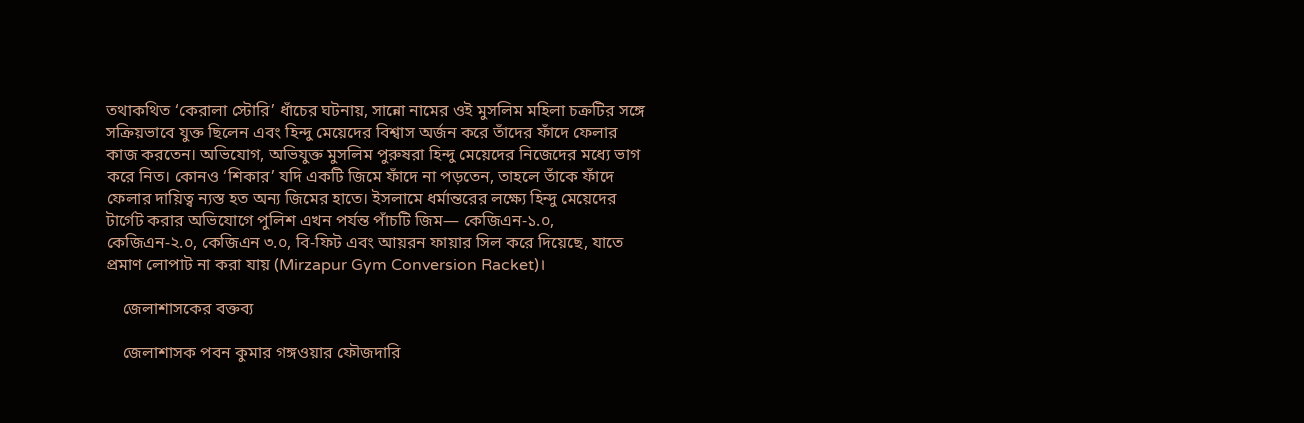তথাকথিত ‘কেরালা স্টোরি’ ধাঁচের ঘটনায়, সান্নো নামের ওই মুসলিম মহিলা চক্রটির সঙ্গে সক্রিয়ভাবে যুক্ত ছিলেন এবং হিন্দু মেয়েদের বিশ্বাস অর্জন করে তাঁদের ফাঁদে ফেলার কাজ করতেন। অভিযোগ, অভিযুক্ত মুসলিম পুরুষরা হিন্দু মেয়েদের নিজেদের মধ্যে ভাগ করে নিত। কোনও ‘শিকার’ যদি একটি জিমে ফাঁদে না পড়তেন, তাহলে তাঁকে ফাঁদে ফেলার দায়িত্ব ন্যস্ত হত অন্য জিমের হাতে। ইসলামে ধর্মান্তরের লক্ষ্যে হিন্দু মেয়েদের টার্গেট করার অভিযোগে পুলিশ এখন পর্যন্ত পাঁচটি জিম— কেজিএন-১.০, কেজিএন-২.০, কেজিএন ৩.০, বি-ফিট এবং আয়রন ফায়ার সিল করে দিয়েছে, যাতে প্রমাণ লোপাট না করা যায় (Mirzapur Gym Conversion Racket)।

    জেলাশাসকের বক্তব্য

    জেলাশাসক পবন কুমার গঙ্গওয়ার ফৌজদারি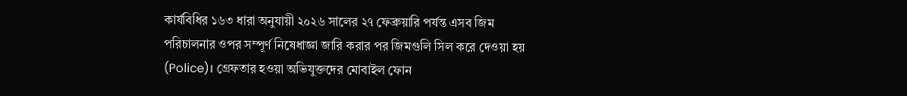কার্যবিধির ১৬৩ ধারা অনুযায়ী ২০২৬ সালের ২৭ ফেব্রুয়ারি পর্যন্ত এসব জিম পরিচালনার ওপর সম্পূর্ণ নিষেধাজ্ঞা জারি করার পর জিমগুলি সিল করে দেওয়া হয় (Police)। গ্রেফতার হওয়া অভিযুক্তদের মোবাইল ফোন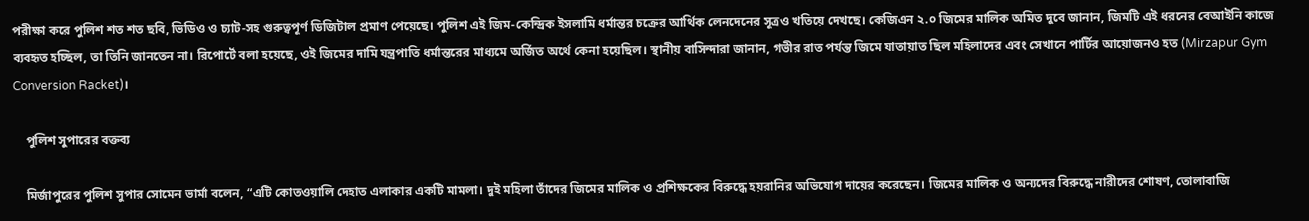পরীক্ষা করে পুলিশ শত শত ছবি, ভিডিও ও চ্যাট-সহ গুরুত্বপূর্ণ ডিজিটাল প্রমাণ পেয়েছে। পুলিশ এই জিম-কেন্দ্রিক ইসলামি ধর্মান্তর চক্রের আর্থিক লেনদেনের সূত্রও খতিয়ে দেখছে। কেজিএন ২.০ জিমের মালিক অমিত দুবে জানান, জিমটি এই ধরনের বেআইনি কাজে ব্যবহৃত হচ্ছিল, তা তিনি জানতেন না। রিপোর্টে বলা হয়েছে, ওই জিমের দামি যন্ত্রপাতি ধর্মান্তরের মাধ্যমে অর্জিত অর্থে কেনা হয়েছিল। স্থানীয় বাসিন্দারা জানান, গভীর রাত পর্যন্ত জিমে যাতায়াত ছিল মহিলাদের এবং সেখানে পার্টির আয়োজনও হত (Mirzapur Gym Conversion Racket)।

    পুলিশ সুপারের বক্তব্য

    মির্জাপুরের পুলিশ সুপার সোমেন ভার্মা বলেন, “এটি কোতওয়ালি দেহাত এলাকার একটি মামলা। দুই মহিলা তাঁদের জিমের মালিক ও প্রশিক্ষকের বিরুদ্ধে হয়রানির অভিযোগ দায়ের করেছেন। জিমের মালিক ও অন্যদের বিরুদ্ধে নারীদের শোষণ, তোলাবাজি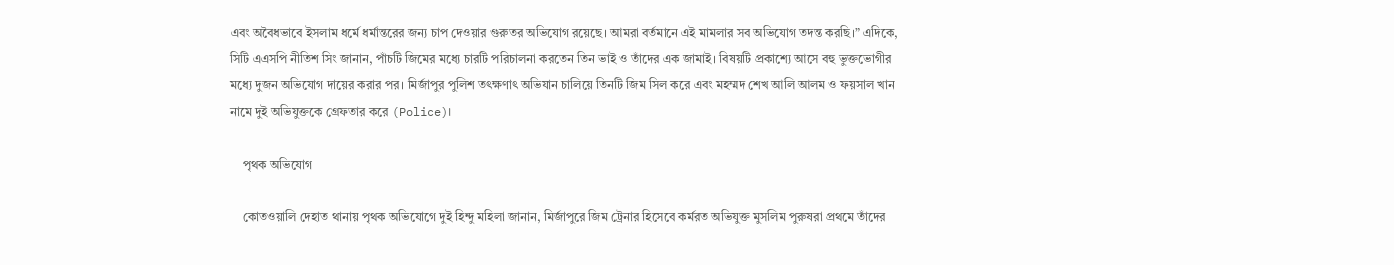এবং অবৈধভাবে ইসলাম ধর্মে ধর্মান্তরের জন্য চাপ দেওয়ার গুরুতর অভিযোগ রয়েছে। আমরা বর্তমানে এই মামলার সব অভিযোগ তদন্ত করছি।” এদিকে, সিটি এএসপি নীতিশ সিং জানান, পাঁচটি জিমের মধ্যে চারটি পরিচালনা করতেন তিন ভাই ও তাঁদের এক জামাই। বিষয়টি প্রকাশ্যে আসে বহু ভুক্তভোগীর মধ্যে দুজন অভিযোগ দায়ের করার পর। মির্জাপুর পুলিশ তৎক্ষণাৎ অভিযান চালিয়ে তিনটি জিম সিল করে এবং মহম্মদ শেখ আলি আলম ও ফয়সাল খান নামে দুই অভিযুক্তকে গ্রেফতার করে (Police)।

    পৃথক অভিযোগ

    কোতওয়ালি দেহাত থানায় পৃথক অভিযোগে দুই হিন্দু মহিলা জানান, মির্জাপুরে জিম ট্রেনার হিসেবে কর্মরত অভিযুক্ত মুসলিম পুরুষরা প্রথমে তাঁদের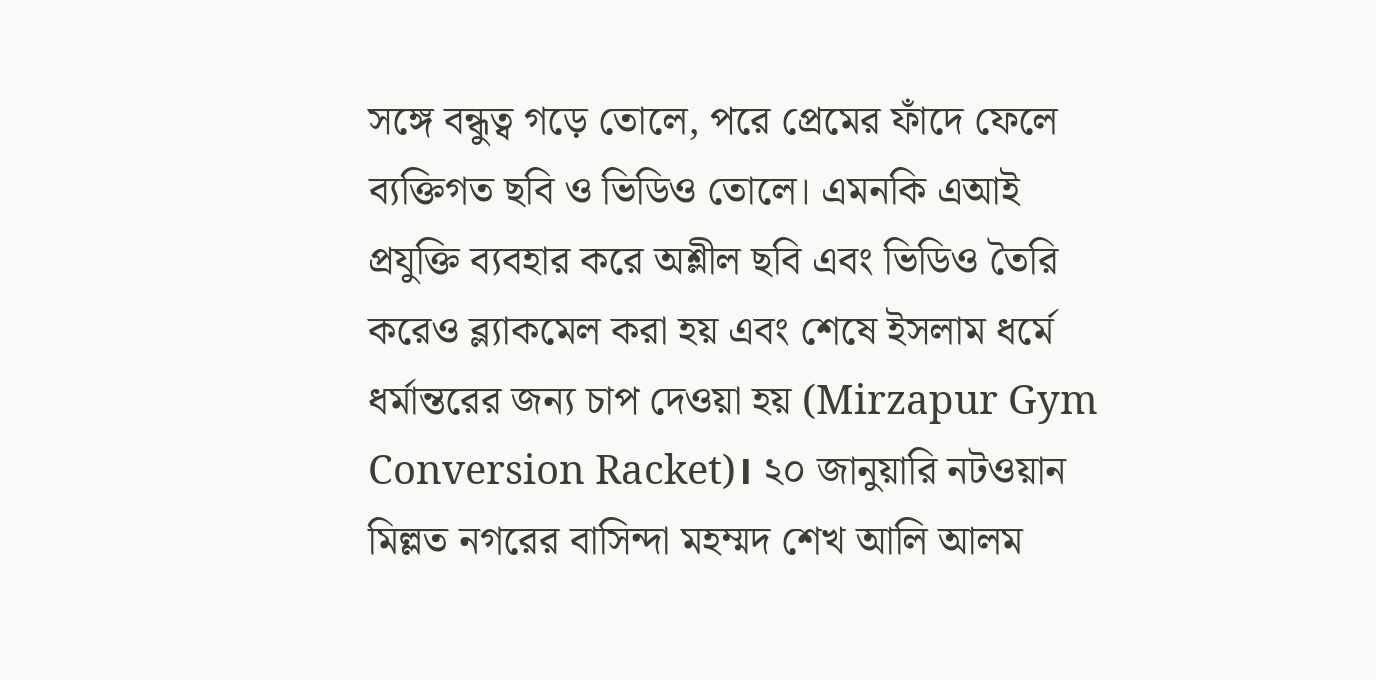সঙ্গে বন্ধুত্ব গড়ে তোলে, পরে প্রেমের ফাঁদে ফেলে ব্যক্তিগত ছবি ও ভিডিও তোলে। এমনকি এআই প্রযুক্তি ব্যবহার করে অশ্লীল ছবি এবং ভিডিও তৈরি করেও ব্ল্যাকমেল করা হয় এবং শেষে ইসলাম ধর্মে ধর্মান্তরের জন্য চাপ দেওয়া হয় (Mirzapur Gym Conversion Racket)। ২০ জানুয়ারি নটওয়ান মিল্লত নগরের বাসিন্দা মহম্মদ শেখ আলি আলম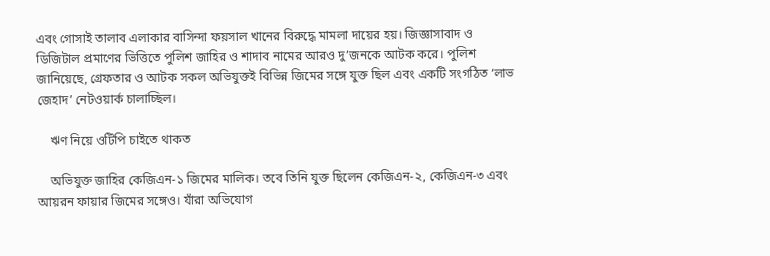এবং গোসাই তালাব এলাকার বাসিন্দা ফয়সাল খানের বিরুদ্ধে মামলা দায়ের হয়। জিজ্ঞাসাবাদ ও ডিজিটাল প্রমাণের ভিত্তিতে পুলিশ জাহির ও শাদাব নামের আরও দু’জনকে আটক করে। পুলিশ জানিয়েছে, গ্রেফতার ও আটক সকল অভিযুক্তই বিভিন্ন জিমের সঙ্গে যুক্ত ছিল এবং একটি সংগঠিত ‘লাভ জেহাদ’ নেটওয়ার্ক চালাচ্ছিল।

    ঋণ নিয়ে ওটিপি চাইতে থাকত

    অভিযুক্ত জাহির কেজিএন-১ জিমের মালিক। তবে তিনি যুক্ত ছিলেন কেজিএন-২, কেজিএন-৩ এবং আয়রন ফায়ার জিমের সঙ্গেও। যাঁরা অভিযোগ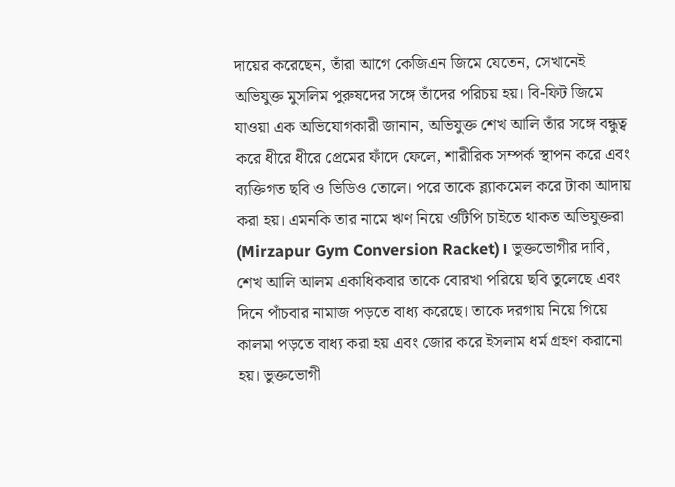দায়ের করেছেন, তাঁরা আগে কেজিএন জিমে যেতেন, সেখানেই অভিযুক্ত মুসলিম পুরুষদের সঙ্গে তাঁদের পরিচয় হয়। বি-ফিট জিমে যাওয়া এক অভিযোগকারী জানান, অভিযুক্ত শেখ আলি তাঁর সঙ্গে বন্ধুত্ব করে ধীরে ধীরে প্রেমের ফাঁদে ফেলে, শারীরিক সম্পর্ক স্থাপন করে এবং ব্যক্তিগত ছবি ও ভিডিও তোলে। পরে তাকে ব্ল্যাকমেল করে টাকা আদায় করা হয়। এমনকি তার নামে ঋণ নিয়ে ওটিপি চাইতে থাকত অভিযুক্তরা (Mirzapur Gym Conversion Racket)। ভুক্তভোগীর দাবি, শেখ আলি আলম একাধিকবার তাকে বোরখা পরিয়ে ছবি তুলেছে এবং দিনে পাঁচবার নামাজ পড়তে বাধ্য করেছে। তাকে দরগায় নিয়ে গিয়ে কালমা পড়তে বাধ্য করা হয় এবং জোর করে ইসলাম ধর্ম গ্রহণ করানো হয়। ভুক্তভোগী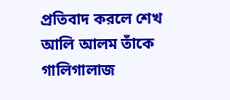প্রতিবাদ করলে শেখ আলি আলম তাঁকে গালিগালাজ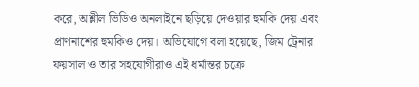করে, অশ্লীল ভিডিও অনলাইনে ছড়িয়ে দেওয়ার হুমকি দেয় এবং প্রাণনাশের হুমকিও দেয়। অভিযোগে বলা হয়েছে, জিম ট্রেনার ফয়সাল ও তার সহযোগীরাও এই ধর্মান্তর চক্রে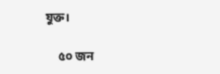যুক্ত।

    ৫০ জন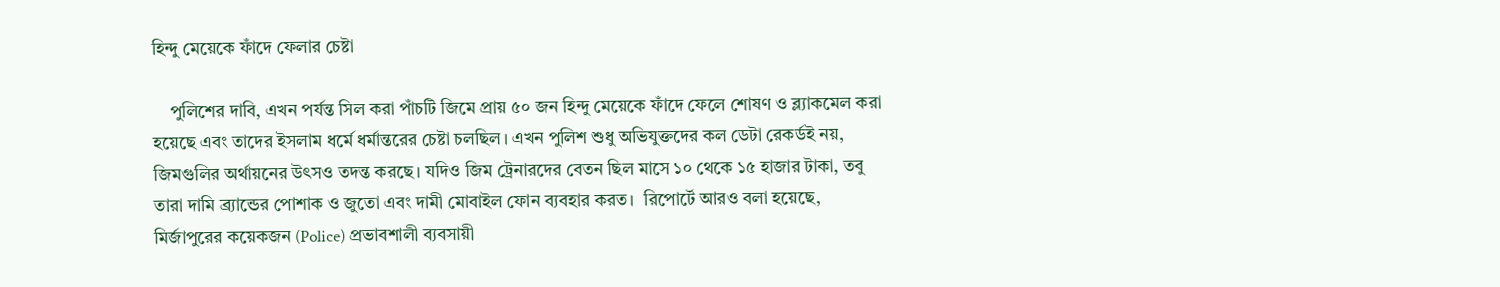হিন্দু মেয়েকে ফাঁদে ফেলার চেষ্টা

    পুলিশের দাবি, এখন পর্যন্ত সিল করা পাঁচটি জিমে প্রায় ৫০ জন হিন্দু মেয়েকে ফাঁদে ফেলে শোষণ ও ব্ল্যাকমেল করা হয়েছে এবং তাদের ইসলাম ধর্মে ধর্মান্তরের চেষ্টা চলছিল। এখন পুলিশ শুধু অভিযুক্তদের কল ডেটা রেকর্ডই নয়, জিমগুলির অর্থায়নের উৎসও তদন্ত করছে। যদিও জিম ট্রেনারদের বেতন ছিল মাসে ১০ থেকে ১৫ হাজার টাকা, তবু তারা দামি ব্র্যান্ডের পোশাক ও জুতো এবং দামী মোবাইল ফোন ব্যবহার করত।  রিপোর্টে আরও বলা হয়েছে, মির্জাপুরের কয়েকজন (Police) প্রভাবশালী ব্যবসায়ী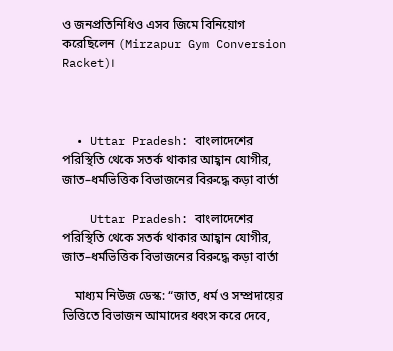ও জনপ্রতিনিধিও এসব জিমে বিনিয়োগ করেছিলেন (Mirzapur Gym Conversion Racket)।



  • Uttar Pradesh: বাংলাদেশের পরিস্থিতি থেকে সতর্ক থাকার আহ্বান যোগীর, জাত–ধর্মভিত্তিক বিভাজনের বিরুদ্ধে কড়া বার্তা

    Uttar Pradesh: বাংলাদেশের পরিস্থিতি থেকে সতর্ক থাকার আহ্বান যোগীর, জাত–ধর্মভিত্তিক বিভাজনের বিরুদ্ধে কড়া বার্তা

    মাধ্যম নিউজ ডেস্ক: “জাত, ধর্ম ও সম্প্রদায়ের ভিত্তিতে বিভাজন আমাদের ধ্বংস করে দেবে,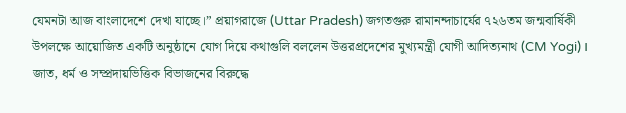যেমনটা আজ বাংলাদেশে দেখা যাচ্ছে।” প্রয়াগরাজে (Uttar Pradesh) জগতগুরু রামানন্দাচার্যের ৭২৬তম জন্মবার্ষিকী উপলক্ষে আয়োজিত একটি অনুষ্ঠানে যোগ দিয়ে কথাগুলি বললেন উত্তরপ্রদেশের মুখ্যমন্ত্রী যোগী আদিত্যনাথ (CM Yogi)। জাত, ধর্ম ও সম্প্রদায়ভিত্তিক বিভাজনের বিরুদ্ধে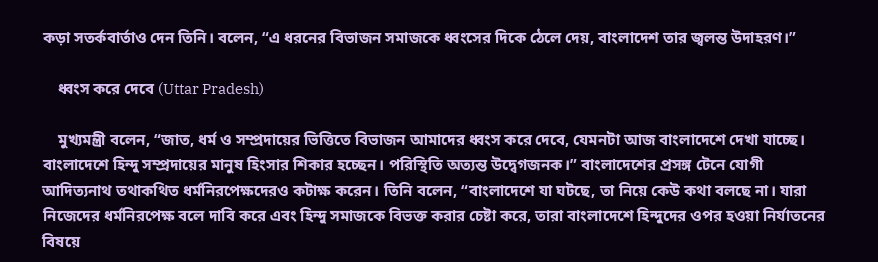কড়া সতর্কবার্তাও দেন তিনি। বলেন, “এ ধরনের বিভাজন সমাজকে ধ্বংসের দিকে ঠেলে দেয়, বাংলাদেশ তার জ্বলন্ত উদাহরণ।”

    ধ্বংস করে দেবে (Uttar Pradesh)

    মুখ্যমন্ত্রী বলেন, “জাত, ধর্ম ও সম্প্রদায়ের ভিত্তিতে বিভাজন আমাদের ধ্বংস করে দেবে, যেমনটা আজ বাংলাদেশে দেখা যাচ্ছে। বাংলাদেশে হিন্দু সম্প্রদায়ের মানুষ হিংসার শিকার হচ্ছেন। পরিস্থিতি অত্যন্ত উদ্বেগজনক।” বাংলাদেশের প্রসঙ্গ টেনে যোগী আদিত্যনাথ তথাকথিত ধর্মনিরপেক্ষদেরও কটাক্ষ করেন। তিনি বলেন, “বাংলাদেশে যা ঘটছে, তা নিয়ে কেউ কথা বলছে না। যারা নিজেদের ধর্মনিরপেক্ষ বলে দাবি করে এবং হিন্দু সমাজকে বিভক্ত করার চেষ্টা করে, তারা বাংলাদেশে হিন্দুদের ওপর হওয়া নির্যাতনের বিষয়ে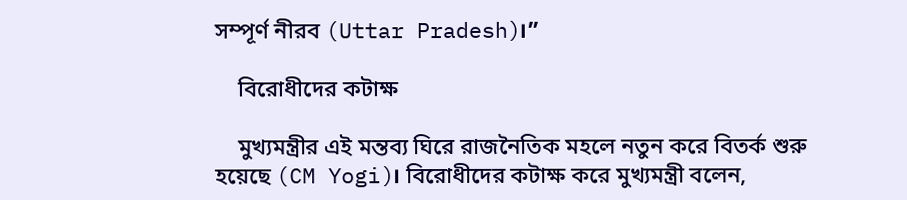সম্পূর্ণ নীরব (Uttar Pradesh)।”

    বিরোধীদের কটাক্ষ

    মুখ্যমন্ত্রীর এই মন্তব্য ঘিরে রাজনৈতিক মহলে নতুন করে বিতর্ক শুরু হয়েছে (CM Yogi)। বিরোধীদের কটাক্ষ করে মুখ্যমন্ত্রী বলেন,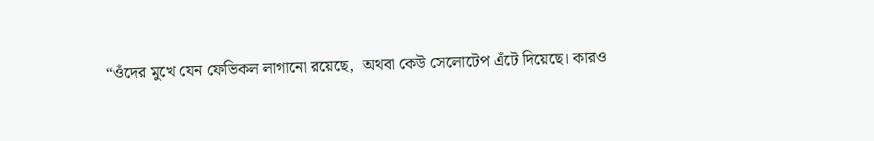“ওঁদের মুখে যেন ফেভিকল লাগানো রয়েছে,  অথবা কেউ সেলোটেপ এঁটে দিয়েছে। কারও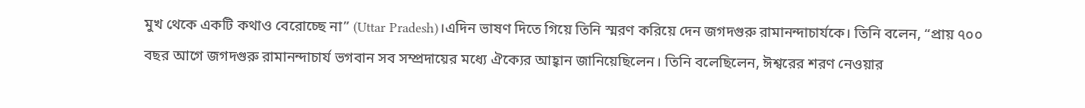মুখ থেকে একটি কথাও বেরোচ্ছে না” (Uttar Pradesh)।এদিন ভাষণ দিতে গিয়ে তিনি স্মরণ করিয়ে দেন জগদগুরু রামানন্দাচার্যকে। তিনি বলেন, “প্রায় ৭০০ বছর আগে জগদগুরু রামানন্দাচার্য ভগবান সব সম্প্রদায়ের মধ্যে ঐক্যের আহ্বান জানিয়েছিলেন। তিনি বলেছিলেন, ঈশ্বরের শরণ নেওয়ার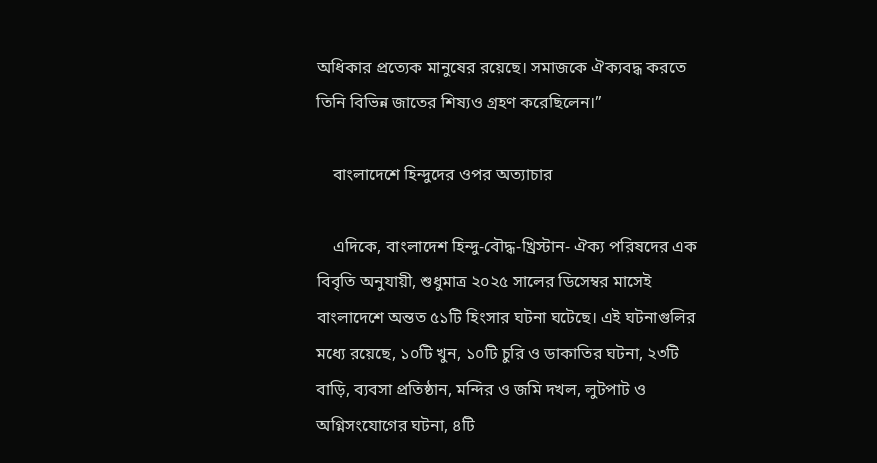অধিকার প্রত্যেক মানুষের রয়েছে। সমাজকে ঐক্যবদ্ধ করতে তিনি বিভিন্ন জাতের শিষ্যও গ্রহণ করেছিলেন।”

    বাংলাদেশে হিন্দুদের ওপর অত্যাচার

    এদিকে, বাংলাদেশ হিন্দু-বৌদ্ধ-খ্রিস্টান- ঐক্য পরিষদের এক বিবৃতি অনুযায়ী, শুধুমাত্র ২০২৫ সালের ডিসেম্বর মাসেই বাংলাদেশে অন্তত ৫১টি হিংসার ঘটনা ঘটেছে। এই ঘটনাগুলির মধ্যে রয়েছে, ১০টি খুন, ১০টি চুরি ও ডাকাতির ঘটনা, ২৩টি বাড়ি, ব্যবসা প্রতিষ্ঠান, মন্দির ও জমি দখল, লুটপাট ও অগ্নিসংযোগের ঘটনা, ৪টি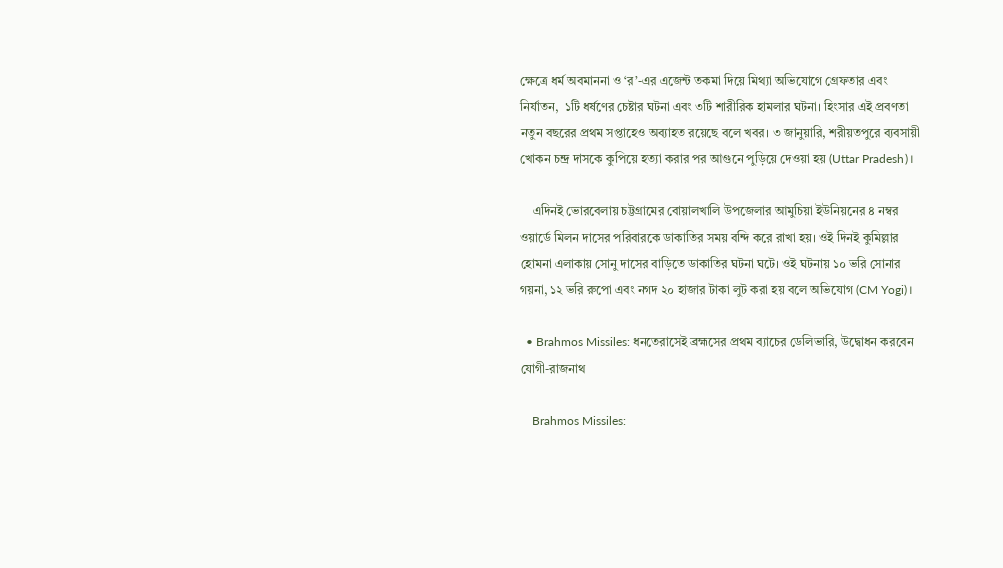ক্ষেত্রে ধর্ম অবমাননা ও ‘র’-এর এজেন্ট তকমা দিয়ে মিথ্যা অভিযোগে গ্রেফতার এবং নির্যাতন,  ১টি ধর্ষণের চেষ্টার ঘটনা এবং ৩টি শারীরিক হামলার ঘটনা। হিংসার এই প্রবণতা নতুন বছরের প্রথম সপ্তাহেও অব্যাহত রয়েছে বলে খবর। ৩ জানুয়ারি, শরীয়তপুরে ব্যবসায়ী খোকন চন্দ্র দাসকে কুপিয়ে হত্যা করার পর আগুনে পুড়িয়ে দেওয়া হয় (Uttar Pradesh)।

    এদিনই ভোরবেলায় চট্টগ্রামের বোয়ালখালি উপজেলার আমুচিয়া ইউনিয়নের ৪ নম্বর ওয়ার্ডে মিলন দাসের পরিবারকে ডাকাতির সময় বন্দি করে রাখা হয়। ওই দিনই কুমিল্লার হোমনা এলাকায় সোনু দাসের বাড়িতে ডাকাতির ঘটনা ঘটে। ওই ঘটনায় ১০ ভরি সোনার গয়না, ১২ ভরি রুপো এবং নগদ ২০ হাজার টাকা লুট করা হয় বলে অভিযোগ (CM Yogi)।

  • Brahmos Missiles: ধনতেরাসেই ব্রহ্মসের প্রথম ব্যাচের ডেলিভারি, উদ্বোধন করবেন যোগী-রাজনাথ

    Brahmos Missiles: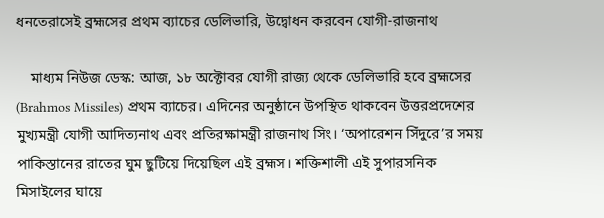ধনতেরাসেই ব্রহ্মসের প্রথম ব্যাচের ডেলিভারি, উদ্বোধন করবেন যোগী-রাজনাথ

    মাধ্যম নিউজ ডেস্ক: আজ, ১৮ অক্টোবর যোগী রাজ্য থেকে ডেলিভারি হবে ব্রহ্মসের (Brahmos Missiles) প্রথম ব্যাচের। এদিনের অনুষ্ঠানে উপস্থিত থাকবেন উত্তরপ্রদেশের মুখ্যমন্ত্রী যোগী আদিত্যনাথ এবং প্রতিরক্ষামন্ত্রী রাজনাথ সিং। ‘অপারেশন সিঁদুরে’র সময় পাকিস্তানের রাতের ঘুম ছুটিয়ে দিয়েছিল এই ব্রহ্মস। শক্তিশালী এই সুপারসনিক মিসাইলের ঘায়ে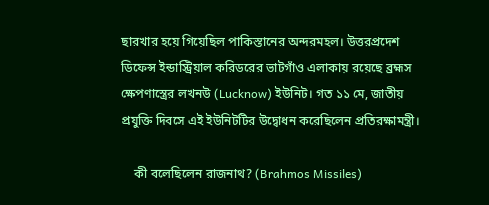ছারখার হয়ে গিয়েছিল পাকিস্তানের অন্দরমহল। উত্তরপ্রদেশ ডিফেন্স ইন্ডাস্ট্রিয়াল করিডরের ভাটগাঁও এলাকায় রয়েছে ব্রহ্মস ক্ষেপণাস্ত্রের লখনউ (Lucknow) ইউনিট। গত ১১ মে, জাতীয় প্রযুক্তি দিবসে এই ইউনিটটির উদ্বোধন করেছিলেন প্রতিরক্ষামন্ত্রী।

    কী বলেছিলেন রাজনাথ? (Brahmos Missiles)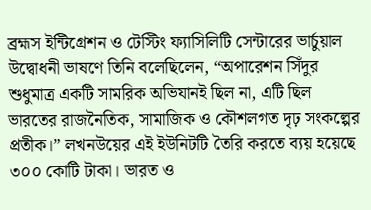ব্রহ্মস ইন্টিগ্রেশন ও টেস্টিং ফ্যাসিলিটি সেন্টারের ভার্চুয়াল উদ্বোধনী ভাষণে তিনি বলেছিলেন, “অপারেশন সিঁদুর শুধুমাত্র একটি সামরিক অভিযানই ছিল না, এটি ছিল ভারতের রাজনৈতিক, সামাজিক ও কৌশলগত দৃঢ় সংকল্পের প্রতীক।” লখনউয়ের এই ইউনিটটি তৈরি করতে ব্যয় হয়েছে ৩০০ কোটি টাকা। ভারত ও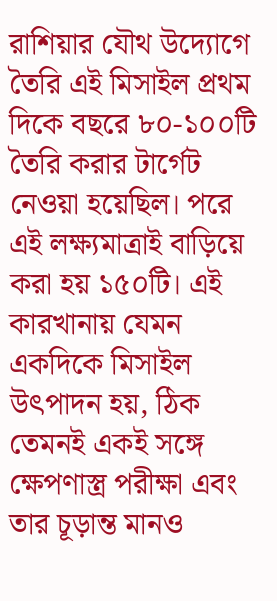রাশিয়ার যৌথ উদ্যোগে তৈরি এই মিসাইল প্রথম দিকে বছরে ৮০-১০০টি তৈরি করার টার্গেট নেওয়া হয়েছিল। পরে এই লক্ষ্যমাত্রাই বাড়িয়ে করা হয় ১৫০টি। এই কারখানায় যেমন একদিকে মিসাইল উৎপাদন হয়, ঠিক তেমনই একই সঙ্গে ক্ষেপণাস্ত্র পরীক্ষা এবং তার চূড়ান্ত মানও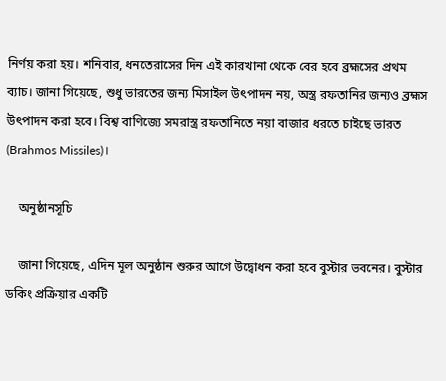নির্ণয় করা হয়। শনিবার, ধনতেরাসের দিন এই কারখানা থেকে বের হবে ব্রহ্মসের প্রথম ব্যাচ। জানা গিয়েছে, শুধু ভারতের জন্য মিসাইল উৎপাদন নয়, অস্ত্র রফতানির জন্যও ব্রহ্মস উৎপাদন করা হবে। বিশ্ব বাণিজ্যে সমরাস্ত্র রফতানিতে নয়া বাজার ধরতে চাইছে ভারত (Brahmos Missiles)।

    অনুষ্ঠানসূচি

    জানা গিয়েছে, এদিন মূল অনুষ্ঠান শুরুর আগে উদ্বোধন করা হবে বুস্টার ভবনের। বুস্টার ডকিং প্রক্রিয়ার একটি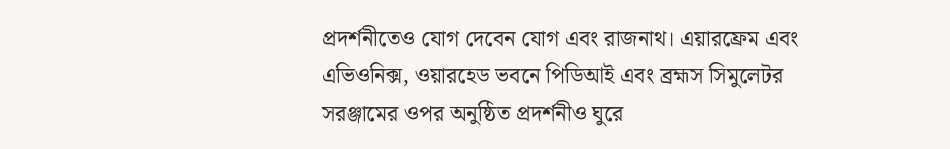প্রদর্শনীতেও যোগ দেবেন যোগ এবং রাজনাথ। এয়ারফ্রেম এবং এভিওনিক্স, ওয়ারহেড ভবনে পিডিআই এবং ব্রহ্মস সিমুলেটর সরঞ্জামের ওপর অনুষ্ঠিত প্রদর্শনীও ঘুরে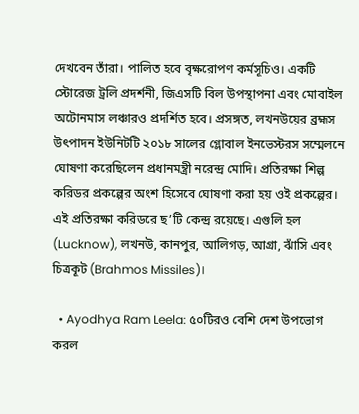দেখবেন তাঁরা। পালিত হবে বৃক্ষরোপণ কর্মসূচিও। একটি স্টোরেজ ট্রলি প্রদর্শনী, জিএসটি বিল উপস্থাপনা এবং মোবাইল অটোনমাস লঞ্চারও প্রদর্শিত হবে। প্রসঙ্গত, লখনউয়ের ব্রহ্মস উৎপাদন ইউনিটটি ২০১৮ সালের গ্লোবাল ইনভেস্টরস সম্মেলনে ঘোষণা করেছিলেন প্রধানমন্ত্রী নরেন্দ্র মোদি। প্রতিরক্ষা শিল্প করিডর প্রকল্পের অংশ হিসেবে ঘোষণা করা হয় ওই প্রকল্পের। এই প্রতিরক্ষা করিডরে ছ’টি কেন্দ্র রয়েছে। এগুলি হল (Lucknow), লখনউ, কানপুর, আলিগড়, আগ্রা, ঝাঁসি এবং চিত্রকূট (Brahmos Missiles)।

  • Ayodhya Ram Leela: ৫০টিরও বেশি দেশ উপভোগ করল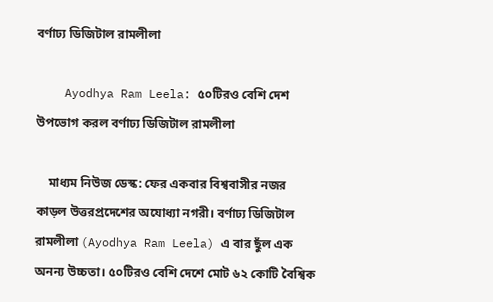বর্ণাঢ্য ডিজিটাল রামলীলা

    Ayodhya Ram Leela: ৫০টিরও বেশি দেশ উপভোগ করল বর্ণাঢ্য ডিজিটাল রামলীলা

    মাধ্যম নিউজ ডেস্ক: ফের একবার বিশ্ববাসীর নজর কাড়ল উত্তরপ্রদেশের অযোধ্যা নগরী। বর্ণাঢ্য ডিজিটাল রামলীলা (Ayodhya Ram Leela) এ বার ছুঁল এক অনন্য উচ্চতা। ৫০টিরও বেশি দেশে মোট ৬২ কোটি বৈশ্বিক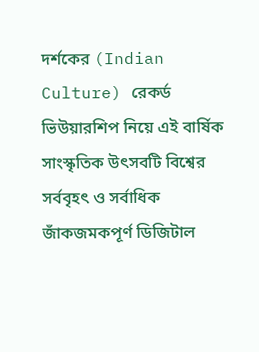দর্শকের (Indian Culture) রেকর্ড ভিউয়ারশিপ নিয়ে এই বার্ষিক সাংস্কৃতিক উৎসবটি বিশ্বের সর্ববৃহৎ ও সর্বাধিক জাঁকজমকপূর্ণ ডিজিটাল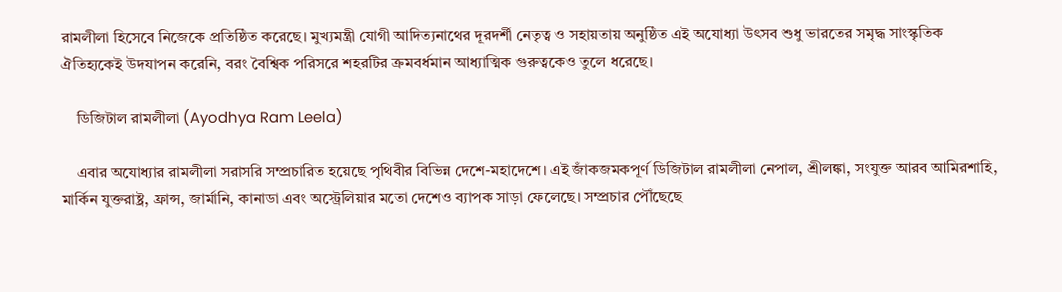রামলীলা হিসেবে নিজেকে প্রতিষ্ঠিত করেছে। মুখ্যমন্ত্রী যোগী আদিত্যনাথের দূরদর্শী নেতৃত্ব ও সহায়তায় অনুষ্ঠিত এই অযোধ্যা উৎসব শুধু ভারতের সমৃদ্ধ সাংস্কৃতিক ঐতিহ্যকেই উদযাপন করেনি, বরং বৈশ্বিক পরিসরে শহরটির ক্রমবর্ধমান আধ্যাত্মিক গুরুত্বকেও তুলে ধরেছে।

    ডিজিটাল রামলীলা (Ayodhya Ram Leela)

    এবার অযোধ্যার রামলীলা সরাসরি সম্প্রচারিত হয়েছে পৃথিবীর বিভিন্ন দেশে-মহাদেশে। এই জাঁকজমকপূর্ণ ডিজিটাল রামলীলা নেপাল, শ্রীলঙ্কা, সংযুক্ত আরব আমিরশাহি, মার্কিন যুক্তরাষ্ট্র, ফ্রান্স, জার্মানি, কানাডা এবং অস্ট্রেলিয়ার মতো দেশেও ব্যাপক সাড়া ফেলেছে। সম্প্রচার পৌঁছেছে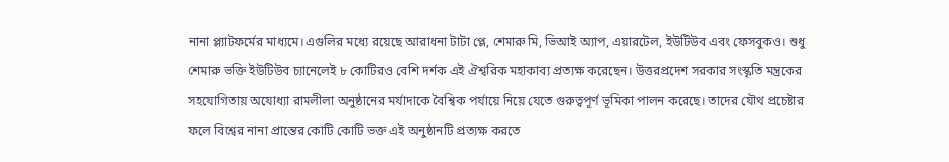নানা প্ল্যাটফর্মের মাধ্যমে। এগুলির মধ্যে রয়েছে আরাধনা টাটা প্লে, শেমারু মি, ভিআই অ্যাপ, এয়ারটেল, ইউটিউব এবং ফেসবুকও। শুধু শেমারু ভক্তি ইউটিউব চ্যানেলেই ৮ কোটিরও বেশি দর্শক এই ঐশ্বরিক মহাকাব্য প্রত্যক্ষ করেছেন। উত্তরপ্রদেশ সরকার সংস্কৃতি মন্ত্রকের সহযোগিতায় অযোধ্যা রামলীলা অনুষ্ঠানের মর্যাদাকে বৈশ্বিক পর্যায়ে নিয়ে যেতে গুরুত্বপূর্ণ ভূমিকা পালন করেছে। তাদের যৌথ প্রচেষ্টার ফলে বিশ্বের নানা প্রান্তের কোটি কোটি ভক্ত এই অনুষ্ঠানটি প্রত্যক্ষ করতে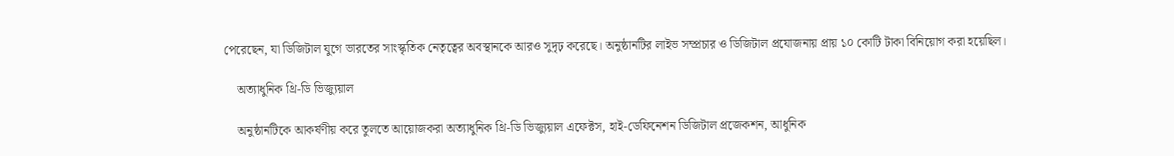পেরেছেন, যা ডিজিটাল যুগে ভারতের সাংস্কৃতিক নেতৃত্বের অবস্থানকে আরও সুদৃঢ় করেছে। অনুষ্ঠানটির লাইভ সম্প্রচার ও ডিজিটাল প্রযোজনায় প্রায় ১০ কোটি টাকা বিনিয়োগ করা হয়েছিল।

    অত্যাধুনিক থ্রি-ডি ভিজ্যুয়াল

    অনুষ্ঠানটিকে আকর্ষণীয় করে তুলতে আয়োজকরা অত্যাধুনিক থ্রি-ডি ভিজ্যুয়াল এফেক্টস, হাই-ডেফিনেশন ডিজিটাল প্রজেকশন, আধুনিক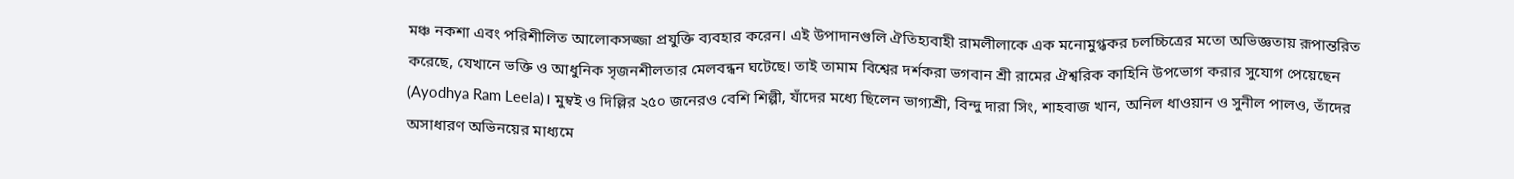মঞ্চ নকশা এবং পরিশীলিত আলোকসজ্জা প্রযুক্তি ব্যবহার করেন। এই উপাদানগুলি ঐতিহ্যবাহী রামলীলাকে এক মনোমুগ্ধকর চলচ্চিত্রের মতো অভিজ্ঞতায় রূপান্তরিত করেছে, যেখানে ভক্তি ও আধুনিক সৃজনশীলতার মেলবন্ধন ঘটেছে। তাই তামাম বিশ্বের দর্শকরা ভগবান শ্রী রামের ঐশ্বরিক কাহিনি উপভোগ করার সুযোগ পেয়েছেন (Ayodhya Ram Leela)। মুম্বই ও দিল্লির ২৫০ জনেরও বেশি শিল্পী, যাঁদের মধ্যে ছিলেন ভাগ্যশ্রী, বিন্দু দারা সিং, শাহবাজ খান, অনিল ধাওয়ান ও সুনীল পালও, তাঁদের অসাধারণ অভিনয়ের মাধ্যমে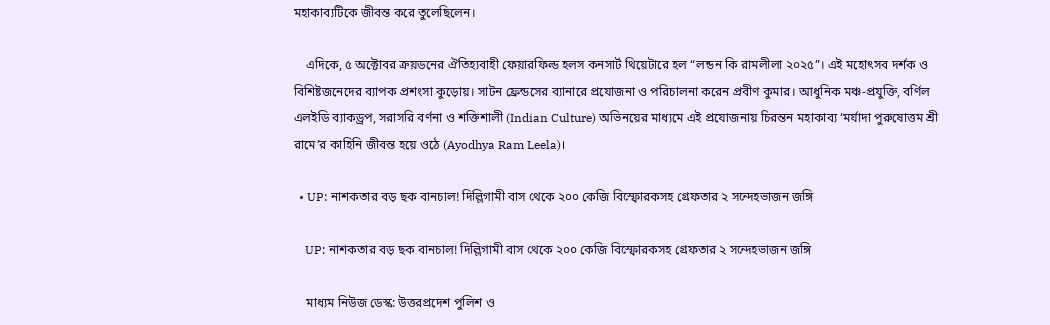মহাকাব্যটিকে জীবন্ত করে তুলেছিলেন।

    এদিকে, ৫ অক্টোবর ক্রয়ডনের ঐতিহ্যবাহী ফেয়ারফিল্ড হলস কনসার্ট থিয়েটারে হল “লন্ডন কি রামলীলা ২০২৫”। এই মহোৎসব দর্শক ও বিশিষ্টজনেদের ব্যাপক প্রশংসা কুড়োয়। সাটন ফ্রেন্ডসের ব্যানারে প্রযোজনা ও পরিচালনা করেন প্রবীণ কুমার। আধুনিক মঞ্চ-প্রযুক্তি, বর্ণিল এলইডি ব্যাকড্রপ, সরাসরি বর্ণনা ও শক্তিশালী (Indian Culture) অভিনয়ের মাধ্যমে এই প্রযোজনায় চিরন্তন মহাকাব্য ‘মর্যাদা পুরুষোত্তম শ্রী রামে’র কাহিনি জীবন্ত হয়ে ওঠে (Ayodhya Ram Leela)।

  • UP: নাশকতার বড় ছক বানচাল! দিল্লিগামী বাস থেকে ২০০ কেজি বিস্ফোরকসহ গ্রেফতার ২ সন্দেহভাজন জঙ্গি

    UP: নাশকতার বড় ছক বানচাল! দিল্লিগামী বাস থেকে ২০০ কেজি বিস্ফোরকসহ গ্রেফতার ২ সন্দেহভাজন জঙ্গি

    মাধ্যম নিউজ ডেস্ক: উত্তরপ্রদেশ পুলিশ ও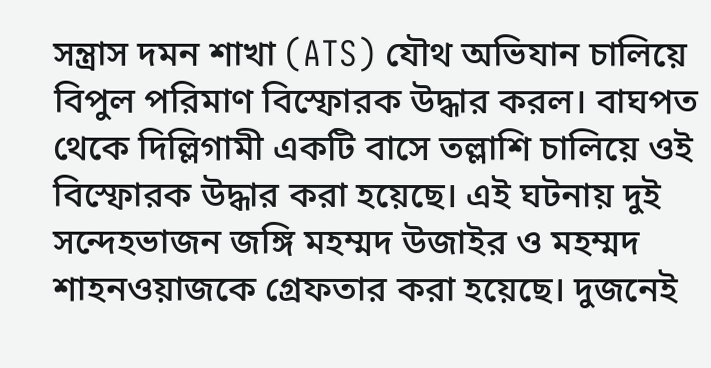সন্ত্রাস দমন শাখা (ATS) যৌথ অভিযান চালিয়ে বিপুল পরিমাণ বিস্ফোরক উদ্ধার করল। বাঘপত থেকে দিল্লিগামী একটি বাসে তল্লাশি চালিয়ে ওই বিস্ফোরক উদ্ধার করা হয়েছে। এই ঘটনায় দুই সন্দেহভাজন জঙ্গি মহম্মদ উজাইর ও মহম্মদ শাহনওয়াজকে গ্রেফতার করা হয়েছে। দুজনেই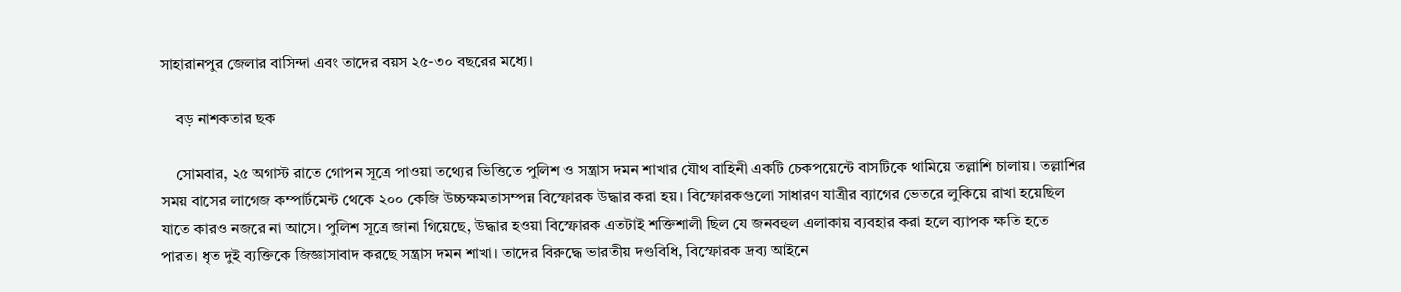সাহারানপুর জেলার বাসিন্দা এবং তাদের বয়স ২৫-৩০ বছরের মধ্যে।

    বড় নাশকতার ছক

    সোমবার, ২৫ অগাস্ট রাতে গোপন সূত্রে পাওয়া তথ্যের ভিত্তিতে পুলিশ ও সন্ত্রাস দমন শাখার যৌথ বাহিনী একটি চেকপয়েন্টে বাসটিকে থামিয়ে তল্লাশি চালায়। তল্লাশির সময় বাসের লাগেজ কম্পার্টমেন্ট থেকে ২০০ কেজি উচ্চক্ষমতাসম্পন্ন বিস্ফোরক উদ্ধার করা হয়। বিস্ফোরকগুলো সাধারণ যাত্রীর ব্যাগের ভেতরে লুকিয়ে রাখা হয়েছিল যাতে কারও নজরে না আসে। পুলিশ সূত্রে জানা গিয়েছে, উদ্ধার হওয়া বিস্ফোরক এতটাই শক্তিশালী ছিল যে জনবহুল এলাকায় ব্যবহার করা হলে ব্যাপক ক্ষতি হতে পারত। ধৃত দুই ব্যক্তিকে জিজ্ঞাসাবাদ করছে সন্ত্রাস দমন শাখা। তাদের বিরুদ্ধে ভারতীয় দণ্ডবিধি, বিস্ফোরক দ্রব্য আইনে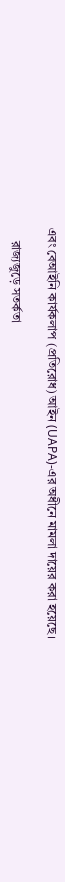এবং বেআইনি কার্যকলাপ (প্রতিরোধ) আইন (UAPA)-এর অধীনে মামলা দায়ের করা হয়েছে।

    রাজ্যজুড়ে সতর্কতা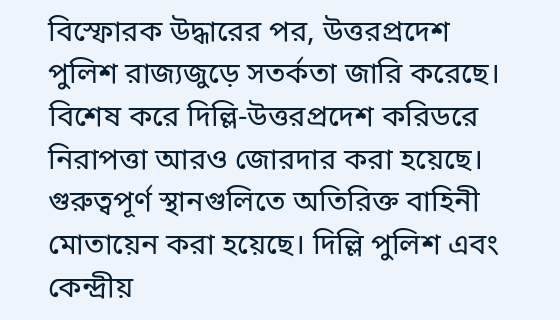বিস্ফোরক উদ্ধারের পর, উত্তরপ্রদেশ পুলিশ রাজ্যজুড়ে সতর্কতা জারি করেছে। বিশেষ করে দিল্লি-উত্তরপ্রদেশ করিডরে নিরাপত্তা আরও জোরদার করা হয়েছে। গুরুত্বপূর্ণ স্থানগুলিতে অতিরিক্ত বাহিনী মোতায়েন করা হয়েছে। দিল্লি পুলিশ এবং কেন্দ্রীয়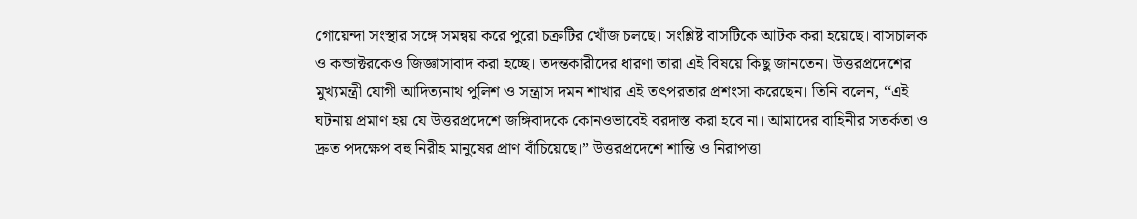গোয়েন্দা সংস্থার সঙ্গে সমন্বয় করে পুরো চক্রটির খোঁজ চলছে। সংশ্লিষ্ট বাসটিকে আটক করা হয়েছে। বাসচালক ও কন্ডাক্টরকেও জিজ্ঞাসাবাদ করা হচ্ছে। তদন্তকারীদের ধারণা তারা এই বিষয়ে কিছু জানতেন। উত্তরপ্রদেশের মুখ্যমন্ত্রী যোগী আদিত্যনাথ পুলিশ ও সন্ত্রাস দমন শাখার এই তৎপরতার প্রশংসা করেছেন। তিনি বলেন, “এই ঘটনায় প্রমাণ হয় যে উত্তরপ্রদেশে জঙ্গিবাদকে কোনওভাবেই বরদাস্ত করা হবে না। আমাদের বাহিনীর সতর্কতা ও দ্রুত পদক্ষেপ বহু নিরীহ মানুষের প্রাণ বাঁচিয়েছে।” উত্তরপ্রদেশে শান্তি ও নিরাপত্তা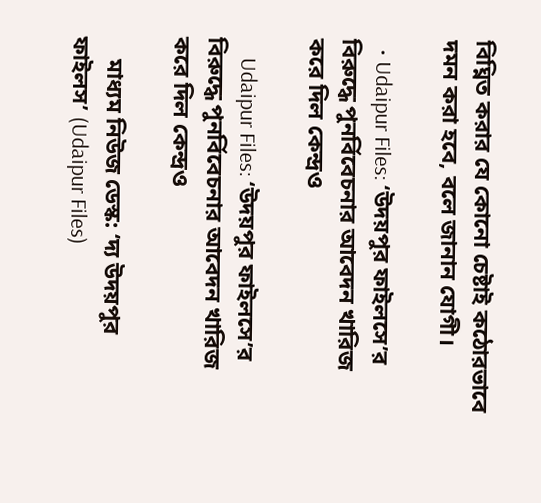বিঘ্নিত করার যে কোনো চেষ্টাই কঠোরভাবে দমন করা হবে, বলে জানান যোগী।

  • Udaipur Files: ‘উদয়পুর ফাইলসে’র বিরুদ্ধে পুনর্বিবেচনার আবেদন খারিজ করে দিল কেন্দ্রও

    Udaipur Files: ‘উদয়পুর ফাইলসে’র বিরুদ্ধে পুনর্বিবেচনার আবেদন খারিজ করে দিল কেন্দ্রও

    মাধ্যম নিউজ ডেস্ক: ‘দ্য উদয়পুর ফাইলস’ (Udaipur Files)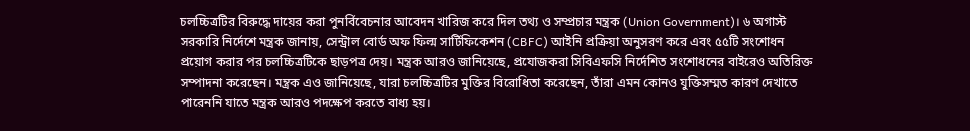চলচ্চিত্রটির বিরুদ্ধে দায়ের করা পুনর্বিবেচনার আবেদন খারিজ করে দিল তথ্য ও সম্প্রচার মন্ত্রক (Union Government)। ৬ অগাস্ট সরকারি নির্দেশে মন্ত্রক জানায়, সেন্ট্রাল বোর্ড অফ ফিল্ম সার্টিফিকেশন (CBFC) আইনি প্রক্রিয়া অনুসরণ করে এবং ৫৫টি সংশোধন প্রয়োগ করার পর চলচ্চিত্রটিকে ছাড়পত্র দেয়। মন্ত্রক আরও জানিয়েছে, প্রযোজকরা সিবিএফসি নির্দেশিত সংশোধনের বাইরেও অতিরিক্ত সম্পাদনা করেছেন। মন্ত্রক এও জানিয়েছে, যারা চলচ্চিত্রটির মুক্তির বিরোধিতা করেছেন, তাঁরা এমন কোনও যুক্তিসম্মত কারণ দেখাতে পারেননি যাতে মন্ত্রক আরও পদক্ষেপ করতে বাধ্য হয়।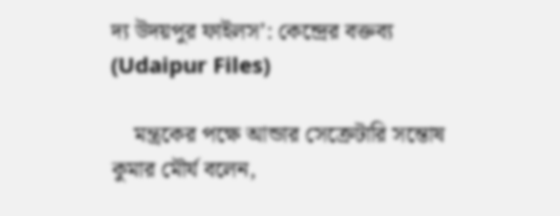দ্য উদয়পুর ফাইলস’: কেন্দ্রের বক্তব্য (Udaipur Files)

    মন্ত্রকের পক্ষে আন্ডার সেক্রেটারি সন্তোষ কুমার মৌর্য বলেন,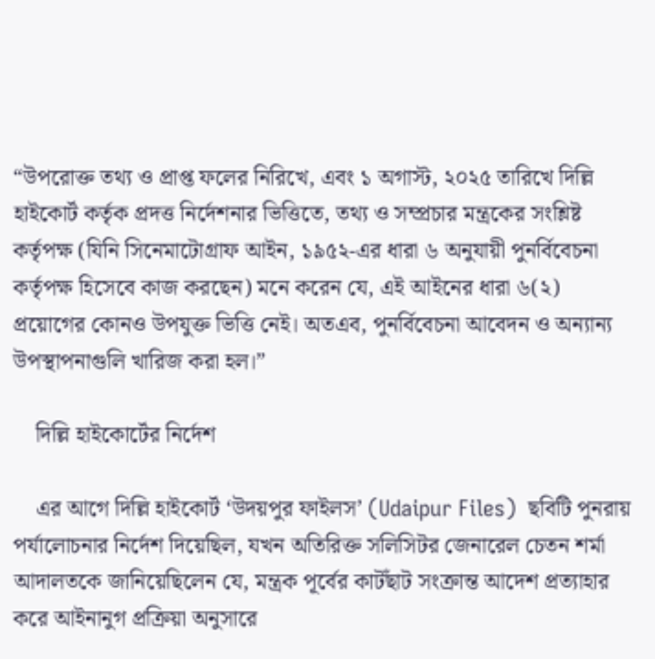“উপরোক্ত তথ্য ও প্রাপ্ত ফলের নিরিখে, এবং ১ অগাস্ট, ২০২৫ তারিখে দিল্লি হাইকোর্ট কর্তৃক প্রদত্ত নির্দেশনার ভিত্তিতে, তথ্য ও সম্প্রচার মন্ত্রকের সংশ্লিষ্ট কর্তৃপক্ষ (যিনি সিনেমাটোগ্রাফ আইন, ১৯৫২-এর ধারা ৬ অনুযায়ী পুনর্বিবেচনা কর্তৃপক্ষ হিসেবে কাজ করছেন) মনে করেন যে, এই আইনের ধারা ৬(২) প্রয়োগের কোনও উপযুক্ত ভিত্তি নেই। অতএব, পুনর্বিবেচনা আবেদন ও অন্যান্য উপস্থাপনাগুলি খারিজ করা হল।”

    দিল্লি হাইকোর্টের নির্দেশ

    এর আগে দিল্লি হাইকোর্ট ‘উদয়পুর ফাইলস’ (Udaipur Files)  ছবিটি পুনরায় পর্যালোচনার নির্দেশ দিয়েছিল, যখন অতিরিক্ত সলিসিটর জেনারেল চেতন শর্মা আদালতকে জানিয়েছিলেন যে, মন্ত্রক পূর্বের কাটছাঁট সংক্রান্ত আদেশ প্রত্যাহার করে আইনানুগ প্রক্রিয়া অনুসারে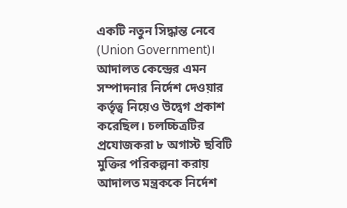একটি নতুন সিদ্ধান্ত নেবে (Union Government)। আদালত কেন্দ্রের এমন সম্পাদনার নির্দেশ দেওয়ার কর্তৃত্ব নিয়েও উদ্বেগ প্রকাশ করেছিল। চলচ্চিত্রটির প্রযোজকরা ৮ অগাস্ট ছবিটি মুক্তির পরিকল্পনা করায় আদালত মন্ত্রককে নির্দেশ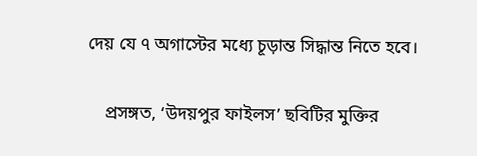দেয় যে ৭ অগাস্টের মধ্যে চূড়ান্ত সিদ্ধান্ত নিতে হবে।

    প্রসঙ্গত, ‘উদয়পুর ফাইলস’ ছবিটির মুক্তির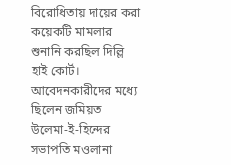বিরোধিতায় দায়ের করা কয়েকটি মামলার শুনানি করছিল দিল্লি হাই কোর্ট। আবেদনকারীদের মধ্যে ছিলেন জমিয়ত উলেমা-ই-হিন্দের সভাপতি মওলানা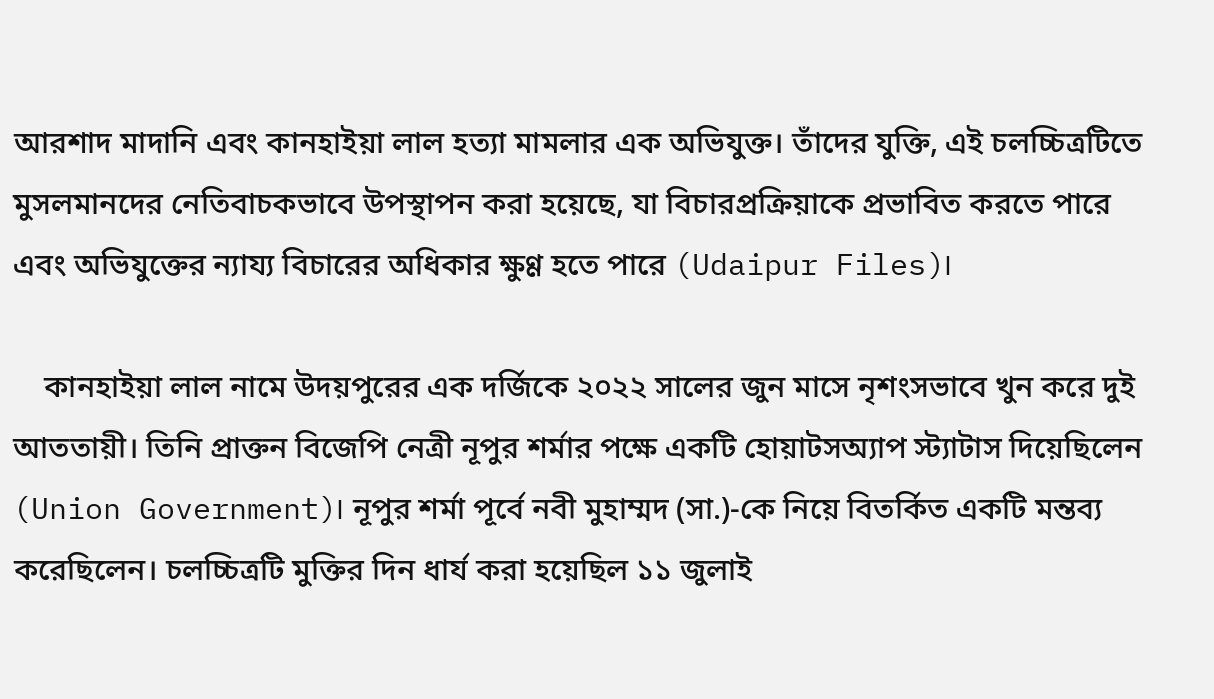আরশাদ মাদানি এবং কানহাইয়া লাল হত্যা মামলার এক অভিযুক্ত। তাঁদের যুক্তি, এই চলচ্চিত্রটিতে মুসলমানদের নেতিবাচকভাবে উপস্থাপন করা হয়েছে, যা বিচারপ্রক্রিয়াকে প্রভাবিত করতে পারে এবং অভিযুক্তের ন্যায্য বিচারের অধিকার ক্ষুণ্ণ হতে পারে (Udaipur Files)।

    কানহাইয়া লাল নামে উদয়পুরের এক দর্জিকে ২০২২ সালের জুন মাসে নৃশংসভাবে খুন করে দুই আততায়ী। তিনি প্রাক্তন বিজেপি নেত্রী নূপুর শর্মার পক্ষে একটি হোয়াটসঅ্যাপ স্ট্যাটাস দিয়েছিলেন (Union Government)। নূপুর শর্মা পূর্বে নবী মুহাম্মদ (সা.)-কে নিয়ে বিতর্কিত একটি মন্তব্য করেছিলেন। চলচ্চিত্রটি মুক্তির দিন ধার্য করা হয়েছিল ১১ জুলাই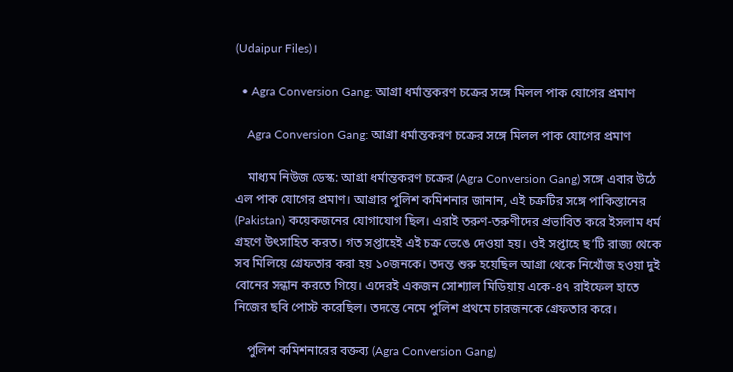(Udaipur Files)।

  • Agra Conversion Gang: আগ্রা ধর্মান্তকরণ চক্রের সঙ্গে মিলল পাক যোগের প্রমাণ

    Agra Conversion Gang: আগ্রা ধর্মান্তকরণ চক্রের সঙ্গে মিলল পাক যোগের প্রমাণ

    মাধ্যম নিউজ ডেস্ক: আগ্রা ধর্মান্তকরণ চক্রের (Agra Conversion Gang) সঙ্গে এবার উঠে এল পাক যোগের প্রমাণ। আগ্রার পুলিশ কমিশনার জানান, এই চক্রটির সঙ্গে পাকিস্তানের (Pakistan) কয়েকজনের যোগাযোগ ছিল। এরাই তরুণ-তরুণীদের প্রভাবিত করে ইসলাম ধর্ম গ্রহণে উৎসাহিত করত। গত সপ্তাহেই এই চক্র ভেঙে দেওয়া হয়। ওই সপ্তাহে ছ’টি রাজ্য থেকে সব মিলিয়ে গ্রেফতার করা হয় ১০জনকে। তদন্ত শুরু হয়েছিল আগ্রা থেকে নিখোঁজ হওয়া দুই বোনের সন্ধান করতে গিয়ে। এদেরই একজন সোশ্যাল মিডিয়ায় একে-৪৭ রাইফেল হাতে নিজের ছবি পোস্ট করেছিল। তদন্তে নেমে পুলিশ প্রথমে চারজনকে গ্রেফতার করে।

    পুলিশ কমিশনারের বক্তব্য (Agra Conversion Gang)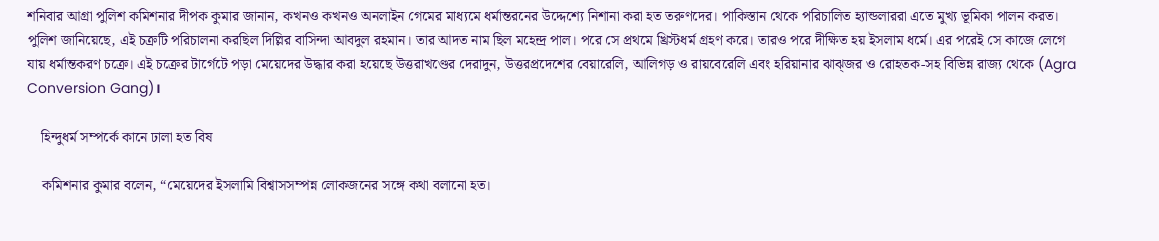শনিবার আগ্রা পুলিশ কমিশনার দীপক কুমার জানান, কখনও কখনও অনলাইন গেমের মাধ্যমে ধর্মান্তরনের উদ্দেশ্যে নিশানা করা হত তরুণদের। পাকিস্তান থেকে পরিচালিত হ্যান্ডলাররা এতে মুখ্য ভূমিকা পালন করত। পুলিশ জানিয়েছে, এই চক্রটি পরিচালনা করছিল দিল্লির বাসিন্দা আবদুল রহমান। তার আদত নাম ছিল মহেন্দ্র পাল। পরে সে প্রথমে খ্রিস্টধর্ম গ্রহণ করে। তারও পরে দীক্ষিত হয় ইসলাম ধর্মে। এর পরেই সে কাজে লেগে যায় ধর্মান্তকরণ চক্রে। এই চক্রের টার্গেটে পড়া মেয়েদের উদ্ধার করা হয়েছে উত্তরাখণ্ডের দেরাদুন, উত্তরপ্রদেশের বেয়ারেলি, আলিগড় ও রায়বেরেলি এবং হরিয়ানার ঝাঝ্জর ও রোহতক-সহ বিভিন্ন রাজ্য থেকে (Agra Conversion Gang)।

    হিন্দুধর্ম সম্পর্কে কানে ঢালা হত বিষ

    কমিশনার কুমার বলেন, “মেয়েদের ইসলামি বিশ্বাসসম্পন্ন লোকজনের সঙ্গে কথা বলানো হত।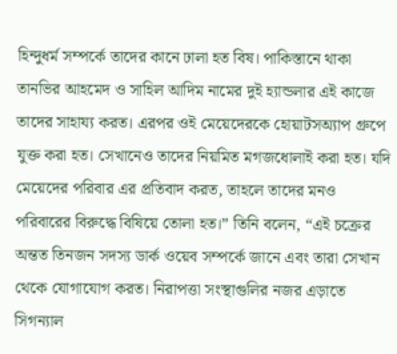হিন্দুধর্ম সম্পর্কে তাদের কানে ঢালা হত বিষ। পাকিস্তানে থাকা তানভির আহমেদ ও সাহিল আদিম নামের দুই হ্যান্ডলার এই কাজে তাদের সাহায্য করত। এরপর ওই মেয়েদেরকে হোয়াটসঅ্যাপ গ্রুপে যুক্ত করা হত। সেখানেও তাদের নিয়মিত মগজধোলাই করা হত। যদি মেয়েদের পরিবার এর প্রতিবাদ করত, তাহলে তাদের মনও পরিবারের বিরুদ্ধে বিষিয়ে তোলা হত।” তিনি বলেন, “এই চক্রের অন্তত তিনজন সদস্য ডার্ক ওয়েব সম্পর্কে জানে এবং তারা সেখান থেকে যোগাযোগ করত। নিরাপত্তা সংস্থাগুলির নজর এড়াতে সিগন্যাল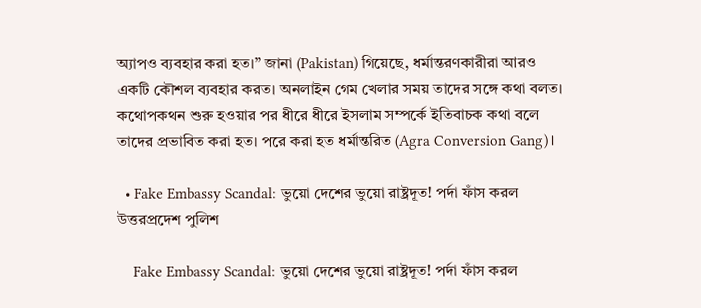অ্যাপও ব্যবহার করা হত।” জানা (Pakistan) গিয়েছে, ধর্মান্তরণকারীরা আরও একটি কৌশল ব্যবহার করত। অনলাইন গেম খেলার সময় তাদের সঙ্গে কথা বলত। কথোপকথন শুরু হওয়ার পর ধীরে ধীরে ইসলাম সম্পর্কে ইতিবাচক কথা বলে তাদের প্রভাবিত করা হত। পরে করা হত ধর্মান্তরিত (Agra Conversion Gang)।

  • Fake Embassy Scandal: ভুয়ো দেশের ভুয়ো রাষ্ট্রদূত! পর্দা ফাঁস করল উত্তরপ্রদেশ পুলিশ

    Fake Embassy Scandal: ভুয়ো দেশের ভুয়ো রাষ্ট্রদূত! পর্দা ফাঁস করল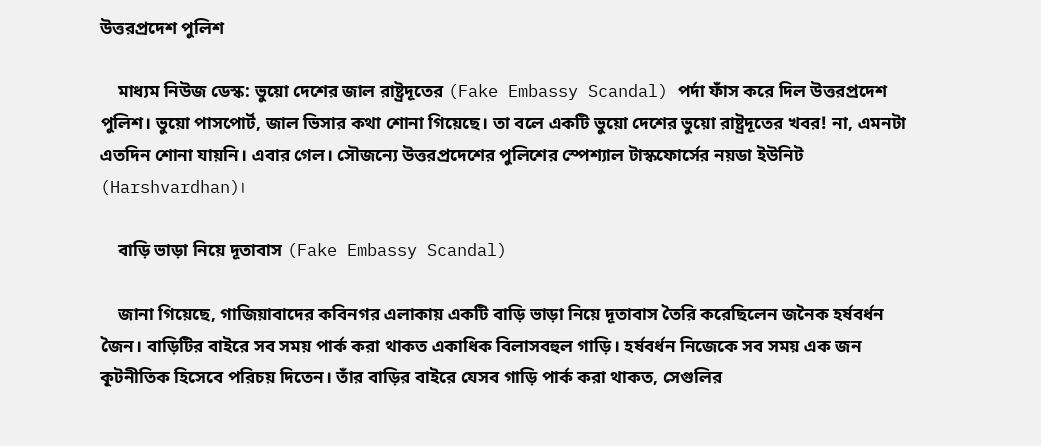উত্তরপ্রদেশ পুলিশ

    মাধ্যম নিউজ ডেস্ক: ভুয়ো দেশের জাল রাষ্ট্রদূতের (Fake Embassy Scandal) পর্দা ফাঁস করে দিল উত্তরপ্রদেশ পুলিশ। ভুয়ো পাসপোর্ট, জাল ভিসার কথা শোনা গিয়েছে। তা বলে একটি ভুয়ো দেশের ভুয়ো রাষ্ট্রদূতের খবর! না, এমনটা এতদিন শোনা যায়নি। এবার গেল। সৌজন্যে উত্তরপ্রদেশের পুলিশের স্পেশ্যাল টাস্কফোর্সের নয়ডা ইউনিট (Harshvardhan)।

    বাড়ি ভাড়া নিয়ে দূতাবাস (Fake Embassy Scandal)

    জানা গিয়েছে, গাজিয়াবাদের কবিনগর এলাকায় একটি বাড়ি ভাড়া নিয়ে দূতাবাস তৈরি করেছিলেন জনৈক হর্ষবর্ধন জৈন। বাড়িটির বাইরে সব সময় পার্ক করা থাকত একাধিক বিলাসবহুল গাড়ি। হর্ষবর্ধন নিজেকে সব সময় এক জন কূটনীতিক হিসেবে পরিচয় দিতেন। তাঁর বাড়ির বাইরে যেসব গাড়ি পার্ক করা থাকত, সেগুলির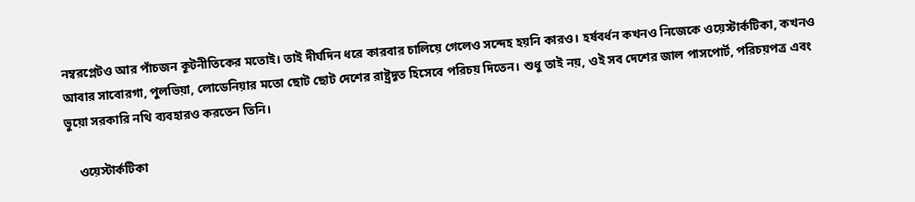নম্বরপ্লেটও আর পাঁচজন কূটনীতিকের মতোই। তাই দীর্ঘদিন ধরে কারবার চালিয়ে গেলেও সন্দেহ হয়নি কারও। হর্ষবর্ধন কখনও নিজেকে ওয়েস্টার্কটিকা, কখনও আবার সাবোরগা, পুলভিয়া, লোডেনিয়ার মতো ছোট ছোট দেশের রাষ্ট্রদূত হিসেবে পরিচয় দিতেন। শুধু তাই নয়, ওই সব দেশের জাল পাসপোর্ট, পরিচয়পত্র এবং ভুয়ো সরকারি নথি ব্যবহারও করতেন তিনি।

    ওয়েস্টার্কটিকা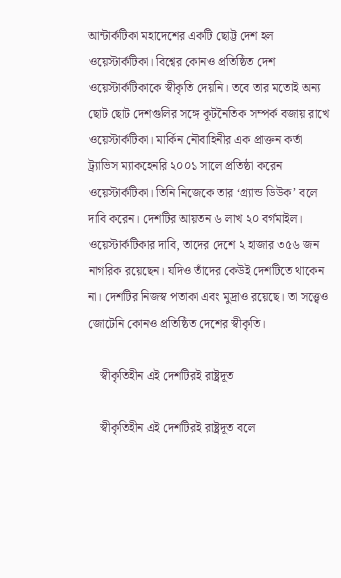আন্টার্কটিকা মহাদেশের একটি ছোট্ট দেশ হল ওয়েস্টার্কটিকা। বিশ্বের কোনও প্রতিষ্ঠিত দেশ ওয়েস্টার্কটিকাকে স্বীকৃতি দেয়নি। তবে তার মতোই অন্য ছোট ছোট দেশগুলির সঙ্গে কূটনৈতিক সম্পর্ক বজায় রাখে ওয়েস্টার্কটিকা। মার্কিন নৌবাহিনীর এক প্রাক্তন কর্তা ট্র্যাভিস ম্যাকহেনরি ২০০১ সালে প্রতিষ্ঠা করেন ওয়েস্টার্কটিকা। তিনি নিজেকে তার ‘গ্র্যান্ড ডিউক’ বলে দাবি করেন। দেশটির আয়তন ৬ লাখ ২০ বর্গমাইল। ওয়েস্টার্কটিকার দাবি, তাদের দেশে ২ হাজার ৩৫৬ জন নাগরিক রয়েছেন। যদিও তাঁদের কেউই দেশটিতে থাকেন না। দেশটির নিজস্ব পতাকা এবং মুদ্রাও রয়েছে। তা সত্ত্বেও জোটেনি কোনও প্রতিষ্ঠিত দেশের স্বীকৃতি।

    স্বীকৃতিহীন এই দেশটিরই রাষ্ট্রদূত

    স্বীকৃতিহীন এই দেশটিরই রাষ্ট্রদূত বলে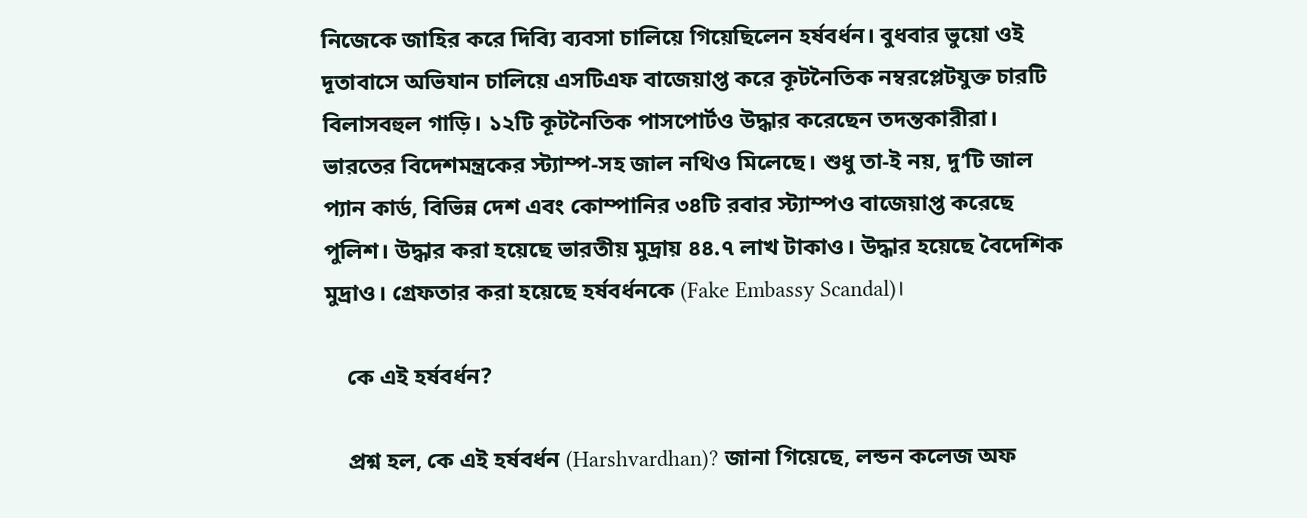নিজেকে জাহির করে দিব্যি ব্যবসা চালিয়ে গিয়েছিলেন হর্ষবর্ধন। বুধবার ভুয়ো ওই দূতাবাসে অভিযান চালিয়ে এসটিএফ বাজেয়াপ্ত করে কূটনৈতিক নম্বরপ্লেটযুক্ত চারটি বিলাসবহুল গাড়ি। ১২টি কূটনৈতিক পাসপোর্টও উদ্ধার করেছেন তদন্তকারীরা। ভারতের বিদেশমন্ত্রকের স্ট্যাম্প-সহ জাল নথিও মিলেছে। শুধু তা-ই নয়, দু’টি জাল প্যান কার্ড, বিভিন্ন দেশ এবং কোম্পানির ৩৪টি রবার স্ট্যাম্পও বাজেয়াপ্ত করেছে পুলিশ। উদ্ধার করা হয়েছে ভারতীয় মুদ্রায় ৪৪.৭ লাখ টাকাও। উদ্ধার হয়েছে বৈদেশিক মুদ্রাও। গ্রেফতার করা হয়েছে হর্ষবর্ধনকে (Fake Embassy Scandal)।

    কে এই হর্ষবর্ধন?

    প্রশ্ন হল, কে এই হর্ষবর্ধন (Harshvardhan)? জানা গিয়েছে, লন্ডন কলেজ অফ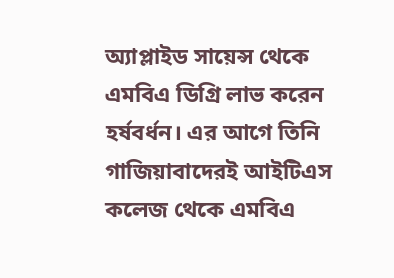অ্যাপ্লাইড সায়েন্স থেকে এমবিএ ডিগ্রি লাভ করেন হর্ষবর্ধন। এর আগে তিনি গাজিয়াবাদেরই আইটিএস কলেজ থেকে এমবিএ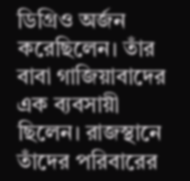ডিগ্রিও অর্জন করেছিলেন। তাঁর বাবা গাজিয়াবাদের এক ব্যবসায়ী ছিলেন। রাজস্থানে তাঁদের পরিবারের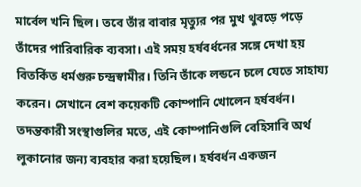মার্বেল খনি ছিল। তবে তাঁর বাবার মৃত্যুর পর মুখ থুবড়ে পড়ে তাঁদের পারিবারিক ব্যবসা। এই সময় হর্ষবর্ধনের সঙ্গে দেখা হয় বিতর্কিত ধর্মগুরু চন্দ্রস্বামীর। তিনি তাঁকে লন্ডনে চলে যেতে সাহায্য করেন। সেখানে বেশ কয়েকটি কোম্পানি খোলেন হর্ষবর্ধন। তদন্তকারী সংস্থাগুলির মতে, এই কোম্পানিগুলি বেহিসাবি অর্থ লুকানোর জন্য ব্যবহার করা হয়েছিল। হর্ষবর্ধন একজন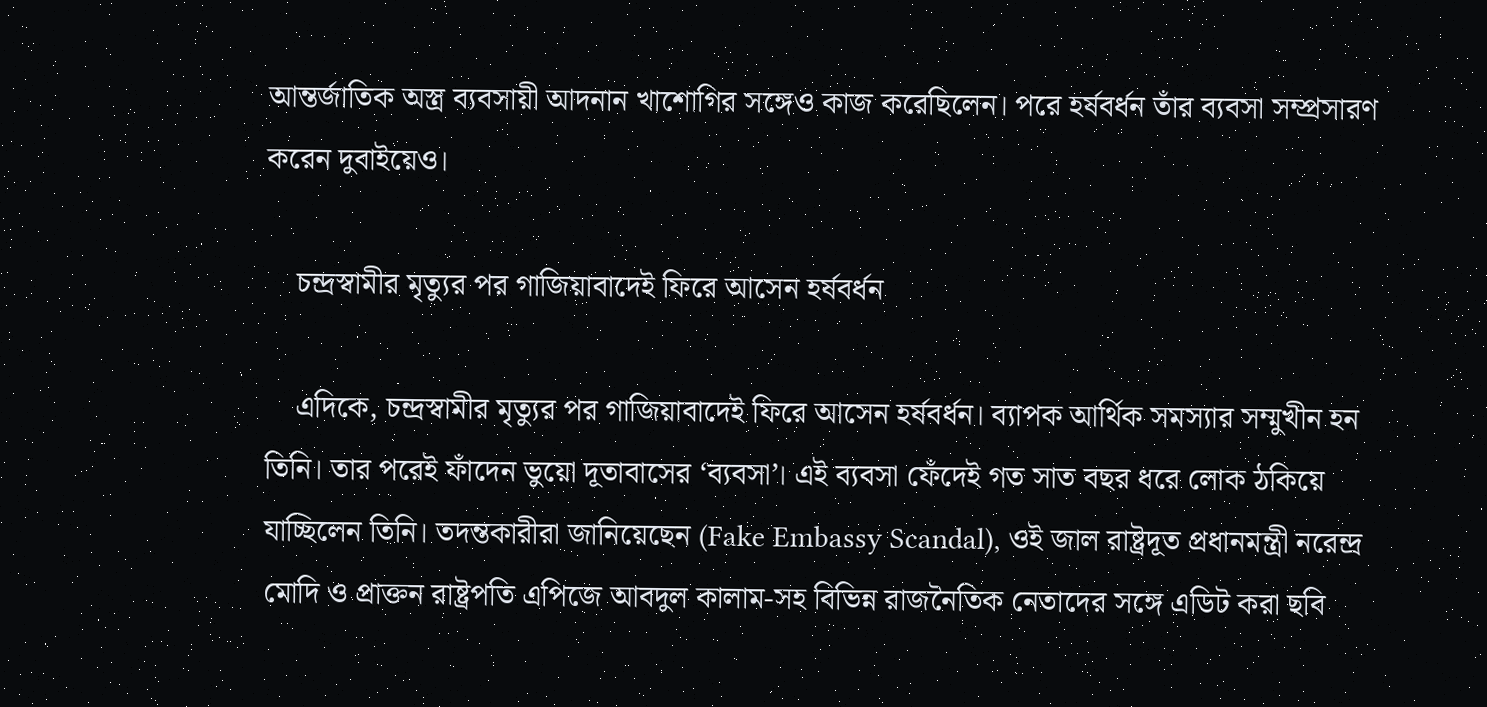আন্তর্জাতিক অস্ত্র ব্যবসায়ী আদনান খাশোগির সঙ্গেও কাজ করেছিলেন। পরে হর্ষবর্ধন তাঁর ব্যবসা সম্প্রসারণ করেন দুবাইয়েও।

    চন্দ্রস্বামীর মৃত্যুর পর গাজিয়াবাদেই ফিরে আসেন হর্ষবর্ধন

    এদিকে, চন্দ্রস্বামীর মৃত্যুর পর গাজিয়াবাদেই ফিরে আসেন হর্ষবর্ধন। ব্যাপক আর্থিক সমস্যার সম্মুখীন হন তিনি। তার পরেই ফাঁদেন ভুয়ো দূতাবাসের ‘ব্যবসা’। এই ব্যবসা ফেঁদেই গত সাত বছর ধরে লোক ঠকিয়ে যাচ্ছিলেন তিনি। তদন্তকারীরা জানিয়েছেন (Fake Embassy Scandal), ওই জাল রাষ্ট্রদূত প্রধানমন্ত্রী নরেন্দ্র মোদি ও প্রাক্তন রাষ্ট্রপতি এপিজে আবদুল কালাম-সহ বিভিন্ন রাজনৈতিক নেতাদের সঙ্গে এডিট করা ছবি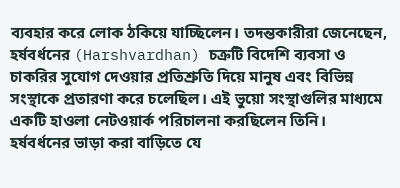ব্যবহার করে লোক ঠকিয়ে যাচ্ছিলেন। তদন্তকারীরা জেনেছেন, হর্ষবর্ধনের (Harshvardhan) চক্রটি বিদেশি ব্যবসা ও চাকরির সুযোগ দেওয়ার প্রতিশ্রুতি দিয়ে মানুষ এবং বিভিন্ন সংস্থাকে প্রতারণা করে চলেছিল। এই ভুয়ো সংস্থাগুলির মাধ্যমে একটি হাওলা নেটওয়ার্ক পরিচালনা করছিলেন তিনি। হর্ষবর্ধনের ভাড়া করা বাড়িতে যে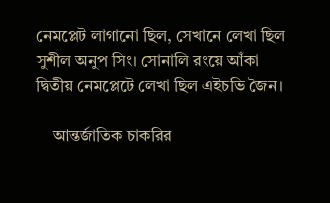নেমপ্লেট লাগানো ছিল, সেখানে লেখা ছিল সুশীল অনুপ সিং। সোনালি রংয়ে আঁকা দ্বিতীয় নেমপ্লেটে লেখা ছিল এইচভি জৈন।

    আন্তর্জাতিক চাকরির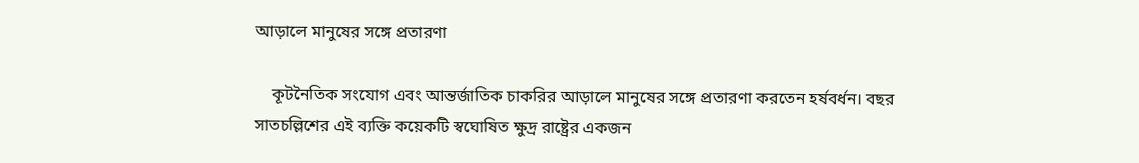আড়ালে মানুষের সঙ্গে প্রতারণা

    কূটনৈতিক সংযোগ এবং আন্তর্জাতিক চাকরির আড়ালে মানুষের সঙ্গে প্রতারণা করতেন হর্ষবর্ধন। বছর সাতচল্লিশের এই ব্যক্তি কয়েকটি স্বঘোষিত ক্ষুদ্র রাষ্ট্রের একজন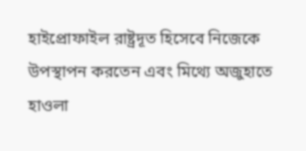হাইপ্রোফাইল রাষ্ট্রদূত হিসেবে নিজেকে উপস্থাপন করতেন এবং মিথ্যে অজুহাতে হাওলা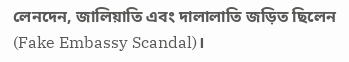লেনদেন, জালিয়াতি এবং দালালাতি জড়িত ছিলেন (Fake Embassy Scandal)।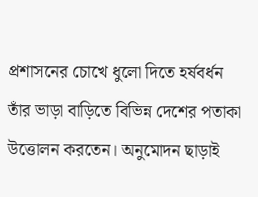প্রশাসনের চোখে ধুলো দিতে হর্ষবর্ধন তাঁর ভাড়া বাড়িতে বিভিন্ন দেশের পতাকা উত্তোলন করতেন। অনুমোদন ছাড়াই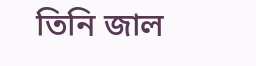তিনি জাল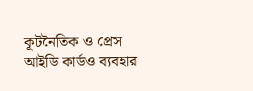কূটনৈতিক ও প্রেস আইডি কার্ডও ব্যবহার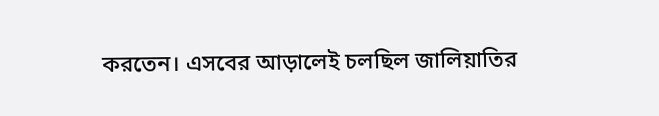করতেন। এসবের আড়ালেই চলছিল জালিয়াতির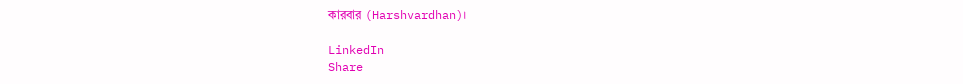কারবার (Harshvardhan)।

LinkedIn
Share